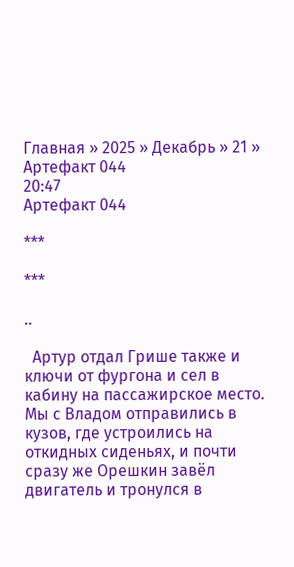Главная » 2025 » Декабрь » 21 » Артефакт 044
20:47
Артефакт 044

***

***

..

  Артур отдал Грише также и ключи от фургона и сел в кабину на пассажирское место. Мы с Владом отправились в кузов, где устроились на откидных сиденьях, и почти сразу же Орешкин завёл двигатель и тронулся в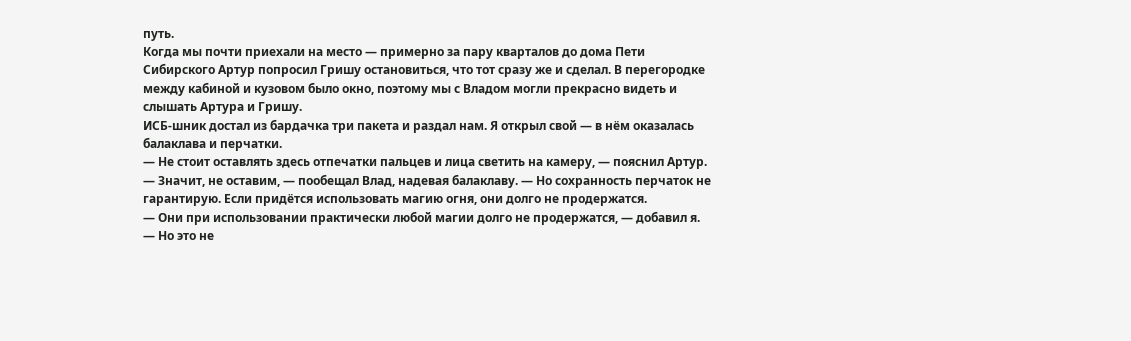путь.
Когда мы почти приехали на место — примерно за пару кварталов до дома Пети Сибирского Артур попросил Гришу остановиться, что тот сразу же и сделал. В перегородке между кабиной и кузовом было окно, поэтому мы с Владом могли прекрасно видеть и слышать Артура и Гришу.
ИСБ-шник достал из бардачка три пакета и раздал нам. Я открыл свой — в нём оказалась балаклава и перчатки.
— Не стоит оставлять здесь отпечатки пальцев и лица светить на камеру, — пояснил Артур.
— Значит, не оставим, — пообещал Влад, надевая балаклаву. — Но сохранность перчаток не гарантирую. Если придётся использовать магию огня, они долго не продержатся.
— Они при использовании практически любой магии долго не продержатся, — добавил я. — Но это не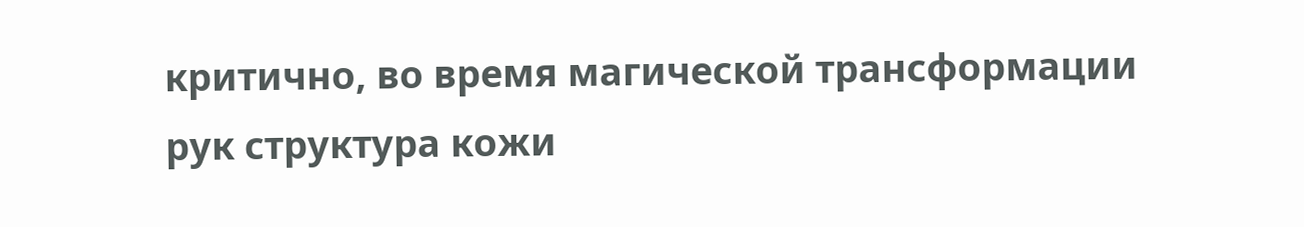критично, во время магической трансформации рук структура кожи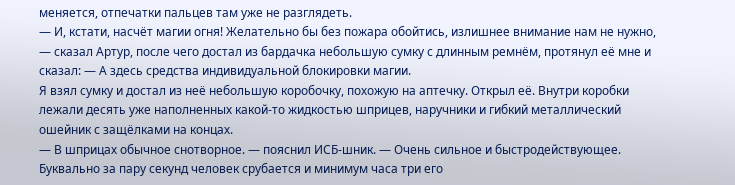меняется, отпечатки пальцев там уже не разглядеть.
— И, кстати, насчёт магии огня! Желательно бы без пожара обойтись, излишнее внимание нам не нужно, — сказал Артур, после чего достал из бардачка небольшую сумку с длинным ремнём, протянул её мне и сказал: — А здесь средства индивидуальной блокировки магии.
Я взял сумку и достал из неё небольшую коробочку, похожую на аптечку. Открыл её. Внутри коробки лежали десять уже наполненных какой-то жидкостью шприцев, наручники и гибкий металлический ошейник с защёлками на концах.
— В шприцах обычное снотворное. — пояснил ИСБ-шник. — Очень сильное и быстродействующее. Буквально за пару секунд человек срубается и минимум часа три его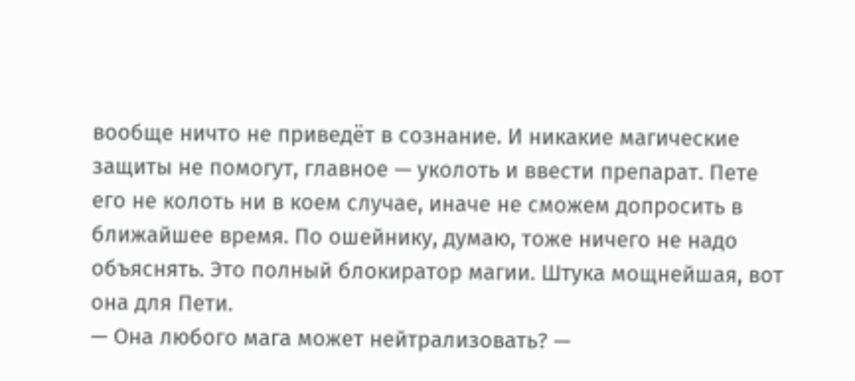вообще ничто не приведёт в сознание. И никакие магические защиты не помогут, главное — уколоть и ввести препарат. Пете его не колоть ни в коем случае, иначе не сможем допросить в ближайшее время. По ошейнику, думаю, тоже ничего не надо объяснять. Это полный блокиратор магии. Штука мощнейшая, вот она для Пети.
— Она любого мага может нейтрализовать? —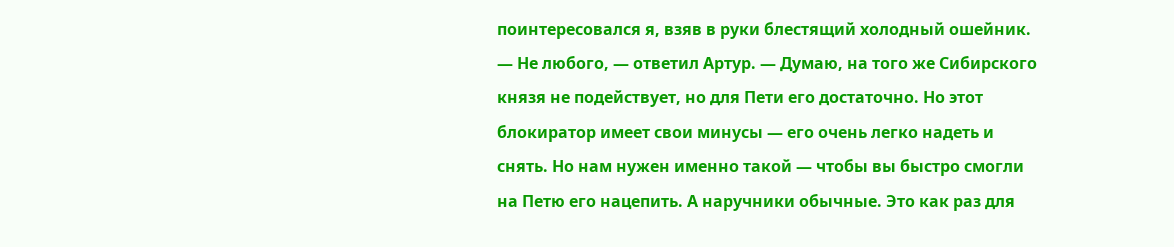поинтересовался я, взяв в руки блестящий холодный ошейник.
— Не любого, — ответил Артур. — Думаю, на того же Сибирского князя не подействует, но для Пети его достаточно. Но этот блокиратор имеет свои минусы — его очень легко надеть и снять. Но нам нужен именно такой — чтобы вы быстро смогли на Петю его нацепить. А наручники обычные. Это как раз для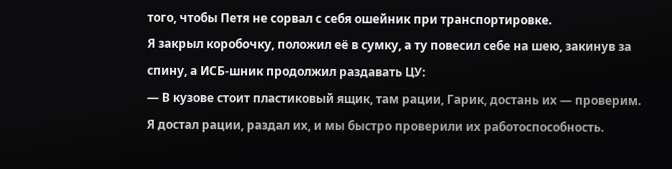того, чтобы Петя не сорвал с себя ошейник при транспортировке.
Я закрыл коробочку, положил её в сумку, а ту повесил себе на шею, закинув за спину, а ИСБ-шник продолжил раздавать ЦУ:
— В кузове стоит пластиковый ящик, там рации, Гарик, достань их — проверим.
Я достал рации, раздал их, и мы быстро проверили их работоспособность.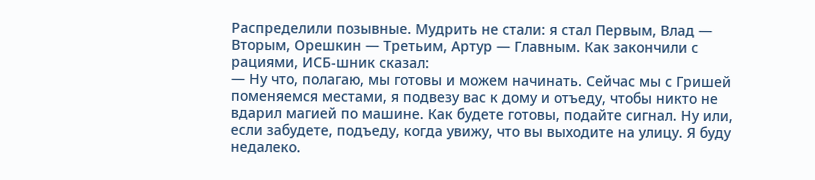Распределили позывные. Мудрить не стали: я стал Первым, Влад — Вторым, Орешкин — Третьим, Артур — Главным. Как закончили с рациями, ИСБ-шник сказал:
— Ну что, полагаю, мы готовы и можем начинать. Сейчас мы с Гришей поменяемся местами, я подвезу вас к дому и отъеду, чтобы никто не вдарил магией по машине. Как будете готовы, подайте сигнал. Ну или, если забудете, подъеду, когда увижу, что вы выходите на улицу. Я буду недалеко.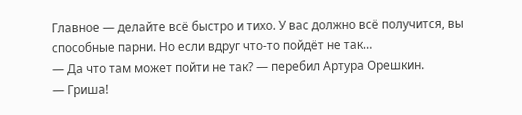Главное — делайте всё быстро и тихо. У вас должно всё получится, вы способные парни. Но если вдруг что-то пойдёт не так…
— Да что там может пойти не так? — перебил Артура Орешкин.
— Гриша!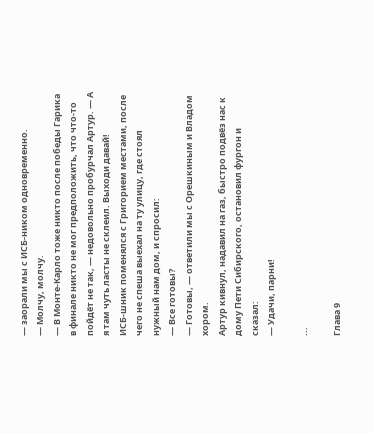— заорали мы с ИСБ-ником одновременно.
— Молчу, молчу.
— В Монте-Карло тоже никто после победы Гарика в финале никто не мог предположить, что что-то пойдёт не так, — недовольно пробурчал Артур. — А я там чуть ласты не склеил. Выходи давай!
ИСБ-шник поменялся с Григорием местами, после чего не спеша выехал на ту улицу, где стоял нужный нам дом, и спросил:
— Все готовы?
— Готовы, — ответили мы с Орешкиным и Владом хором.
Артур кивнул, надавил на газ, быстро подвёз нас к дому Пети Сибирского, остановил фургон и сказал:
— Удачи, парни!

...

Глава 9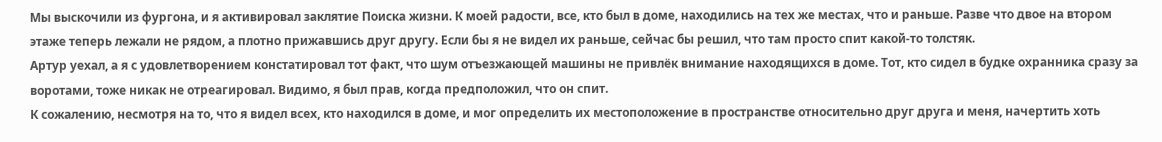Мы выскочили из фургона, и я активировал заклятие Поиска жизни. К моей радости, все, кто был в доме, находились на тех же местах, что и раньше. Разве что двое на втором этаже теперь лежали не рядом, а плотно прижавшись друг другу. Если бы я не видел их раньше, сейчас бы решил, что там просто спит какой-то толстяк.
Артур уехал, а я с удовлетворением констатировал тот факт, что шум отъезжающей машины не привлёк внимание находящихся в доме. Тот, кто сидел в будке охранника сразу за воротами, тоже никак не отреагировал. Видимо, я был прав, когда предположил, что он спит.
К сожалению, несмотря на то, что я видел всех, кто находился в доме, и мог определить их местоположение в пространстве относительно друг друга и меня, начертить хоть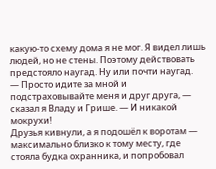какую-то схему дома я не мог. Я видел лишь людей, но не стены. Поэтому действовать предстояло наугад. Ну или почти наугад.
— Просто идите за мной и подстраховывайте меня и друг друга, — сказал я Владу и Грише. — И никакой мокрухи!
Друзья кивнули, а я подошёл к воротам — максимально близко к тому месту, где стояла будка охранника, и попробовал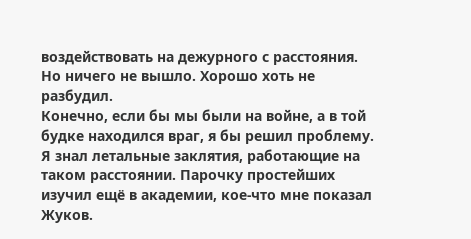воздействовать на дежурного с расстояния. Но ничего не вышло. Хорошо хоть не разбудил.
Конечно, если бы мы были на войне, а в той будке находился враг, я бы решил проблему. Я знал летальные заклятия, работающие на таком расстоянии. Парочку простейших изучил ещё в академии, кое-что мне показал Жуков.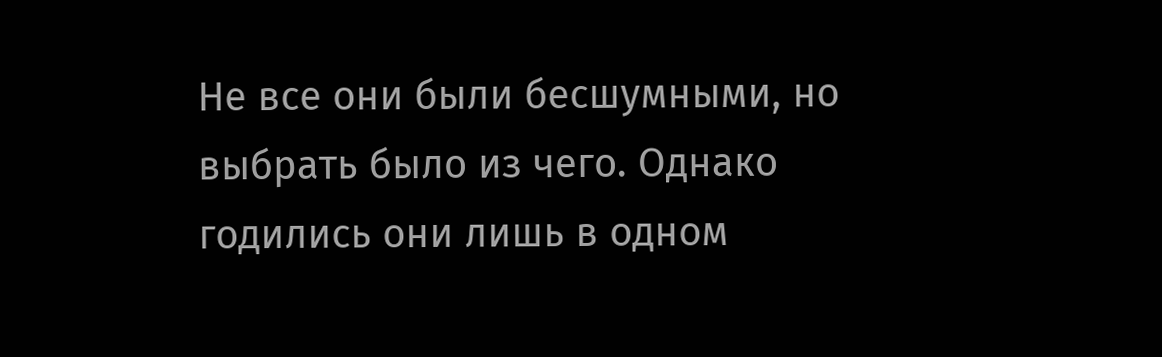Не все они были бесшумными, но выбрать было из чего. Однако годились они лишь в одном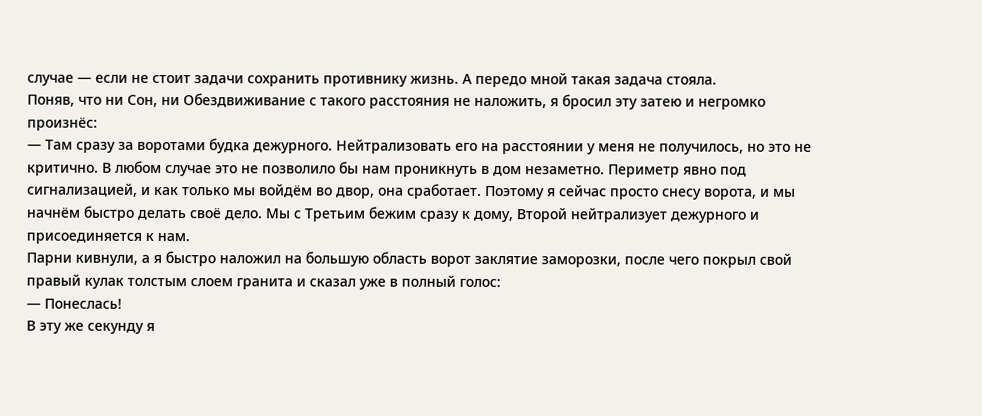случае — если не стоит задачи сохранить противнику жизнь. А передо мной такая задача стояла.
Поняв, что ни Сон, ни Обездвиживание с такого расстояния не наложить, я бросил эту затею и негромко произнёс:
— Там сразу за воротами будка дежурного. Нейтрализовать его на расстоянии у меня не получилось, но это не критично. В любом случае это не позволило бы нам проникнуть в дом незаметно. Периметр явно под сигнализацией, и как только мы войдём во двор, она сработает. Поэтому я сейчас просто снесу ворота, и мы начнём быстро делать своё дело. Мы с Третьим бежим сразу к дому, Второй нейтрализует дежурного и присоединяется к нам.
Парни кивнули, а я быстро наложил на большую область ворот заклятие заморозки, после чего покрыл свой правый кулак толстым слоем гранита и сказал уже в полный голос:
— Понеслась!
В эту же секунду я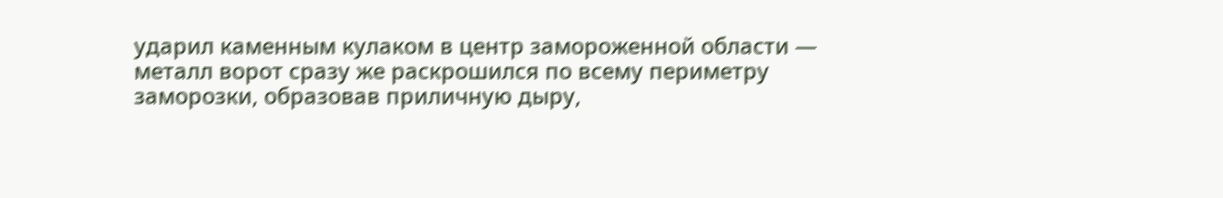ударил каменным кулаком в центр замороженной области — металл ворот сразу же раскрошился по всему периметру заморозки, образовав приличную дыру,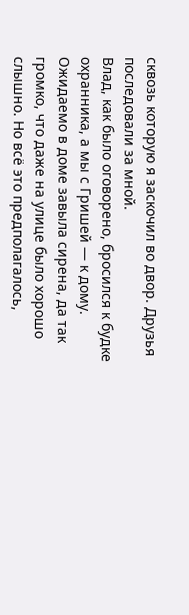сквозь которую я заскочил во двор. Друзья последовали за мной.
Влад, как было оговорено, бросился к будке охранника, а мы с Гришей — к дому. Ожидаемо в доме завыла сирена, да так громко, что даже на улице было хорошо слышно. Но всё это предполагалось,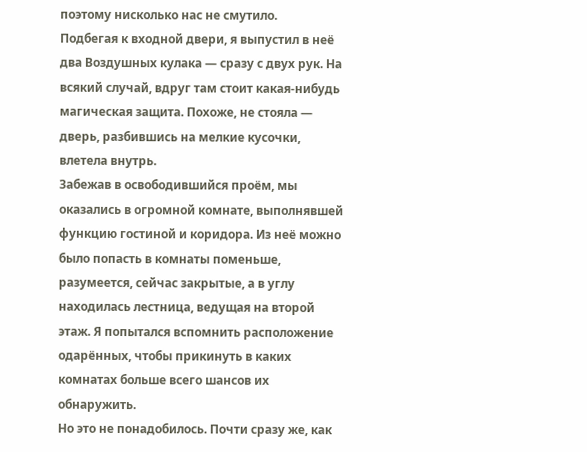поэтому нисколько нас не смутило.
Подбегая к входной двери, я выпустил в неё два Воздушных кулака — сразу с двух рук. На всякий случай, вдруг там стоит какая-нибудь магическая защита. Похоже, не стояла — дверь, разбившись на мелкие кусочки, влетела внутрь.
Забежав в освободившийся проём, мы оказались в огромной комнате, выполнявшей функцию гостиной и коридора. Из неё можно было попасть в комнаты поменьше, разумеется, сейчас закрытые, а в углу находилась лестница, ведущая на второй этаж. Я попытался вспомнить расположение одарённых, чтобы прикинуть в каких комнатах больше всего шансов их обнаружить.
Но это не понадобилось. Почти сразу же, как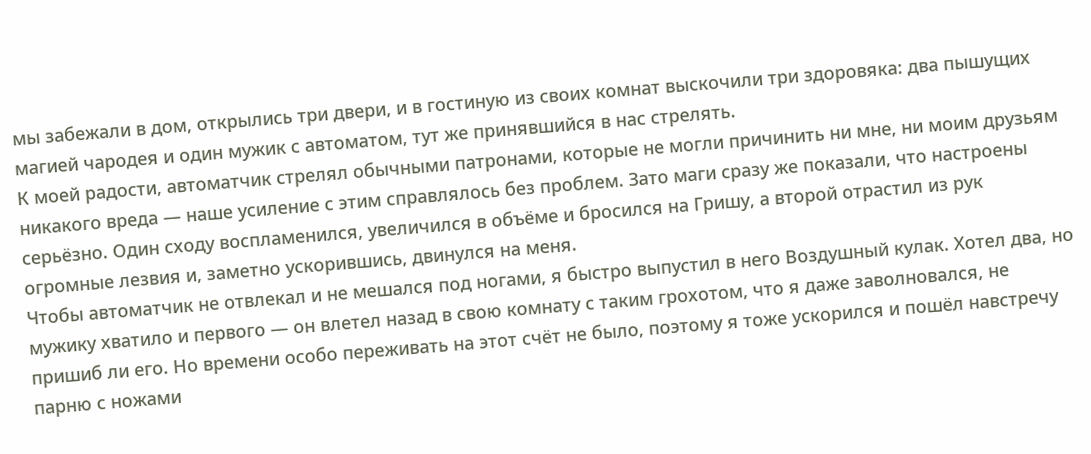мы забежали в дом, открылись три двери, и в гостиную из своих комнат выскочили три здоровяка: два пышущих магией чародея и один мужик с автоматом, тут же принявшийся в нас стрелять.
К моей радости, автоматчик стрелял обычными патронами, которые не могли причинить ни мне, ни моим друзьям никакого вреда — наше усиление с этим справлялось без проблем. Зато маги сразу же показали, что настроены серьёзно. Один сходу воспламенился, увеличился в объёме и бросился на Гришу, а второй отрастил из рук огромные лезвия и, заметно ускорившись, двинулся на меня.
Чтобы автоматчик не отвлекал и не мешался под ногами, я быстро выпустил в него Воздушный кулак. Хотел два, но мужику хватило и первого — он влетел назад в свою комнату с таким грохотом, что я даже заволновался, не пришиб ли его. Но времени особо переживать на этот счёт не было, поэтому я тоже ускорился и пошёл навстречу парню с ножами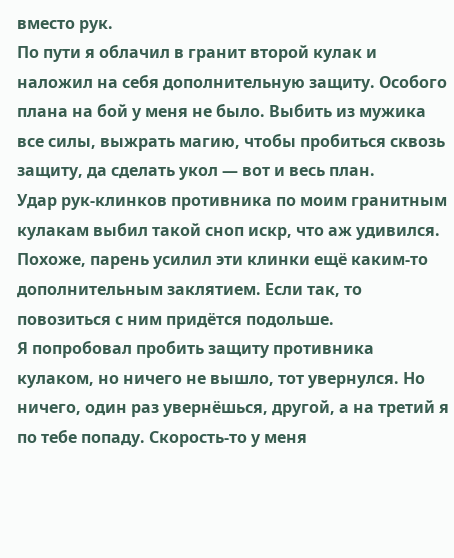вместо рук.
По пути я облачил в гранит второй кулак и наложил на себя дополнительную защиту. Особого плана на бой у меня не было. Выбить из мужика все силы, выжрать магию, чтобы пробиться сквозь защиту, да сделать укол — вот и весь план.
Удар рук-клинков противника по моим гранитным кулакам выбил такой сноп искр, что аж удивился. Похоже, парень усилил эти клинки ещё каким-то дополнительным заклятием. Если так, то повозиться с ним придётся подольше.
Я попробовал пробить защиту противника кулаком, но ничего не вышло, тот увернулся. Но ничего, один раз увернёшься, другой, а на третий я по тебе попаду. Скорость-то у меня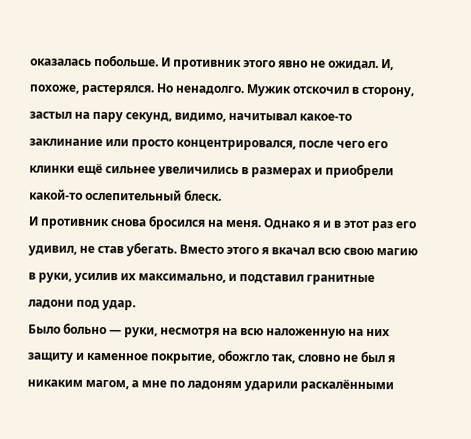оказалась побольше. И противник этого явно не ожидал. И, похоже, растерялся. Но ненадолго. Мужик отскочил в сторону, застыл на пару секунд, видимо, начитывал какое-то заклинание или просто концентрировался, после чего его клинки ещё сильнее увеличились в размерах и приобрели какой-то ослепительный блеск.
И противник снова бросился на меня. Однако я и в этот раз его удивил, не став убегать. Вместо этого я вкачал всю свою магию в руки, усилив их максимально, и подставил гранитные ладони под удар.
Было больно — руки, несмотря на всю наложенную на них защиту и каменное покрытие, обожгло так, словно не был я никаким магом, а мне по ладоням ударили раскалёнными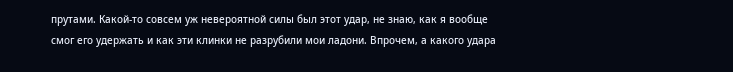прутами. Какой-то совсем уж невероятной силы был этот удар, не знаю, как я вообще смог его удержать и как эти клинки не разрубили мои ладони. Впрочем, а какого удара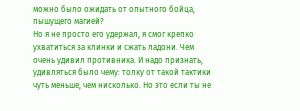можно было ожидать от опытного бойца, пышущего магией?
Но я не просто его удержал, я смог крепко ухватиться за клинки и сжать ладони. Чем очень удивил противника. И надо признать, удивляться было чему: толку от такой тактики чуть меньше, чем нисколько. Но это если ты не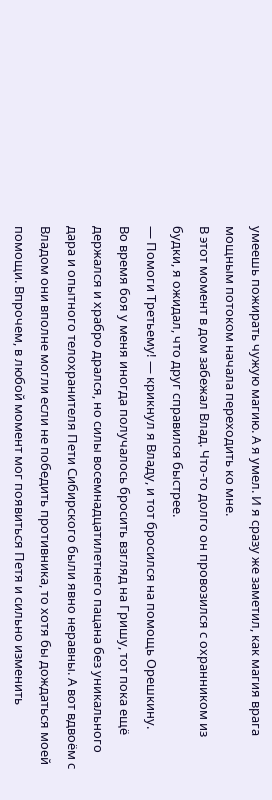умеешь пожирать чужую магию. А я умел. И я сразу же заметил, как магия врага мощным потоком начала переходить ко мне.
В этот момент в дом забежал Влад. Что-то долго он провозился с охранником из будки, я ожидал, что друг справился быстрее.
— Помоги Третьему! — крикнул я Владу, и тот бросился на помощь Орешкину.
Во время боя у меня иногда получалось бросить взгляд на Гришу, тот пока ещё держался и храбро дрался, но силы восемнадцатилетнего пацана без уникального дара и опытного телохранителя Пети Сибирского были явно неравны. А вот вдвоём с Владом они вполне могли если не победить противника, то хотя бы дождаться моей помощи. Впрочем, в любой момент мог появиться Петя и сильно изменить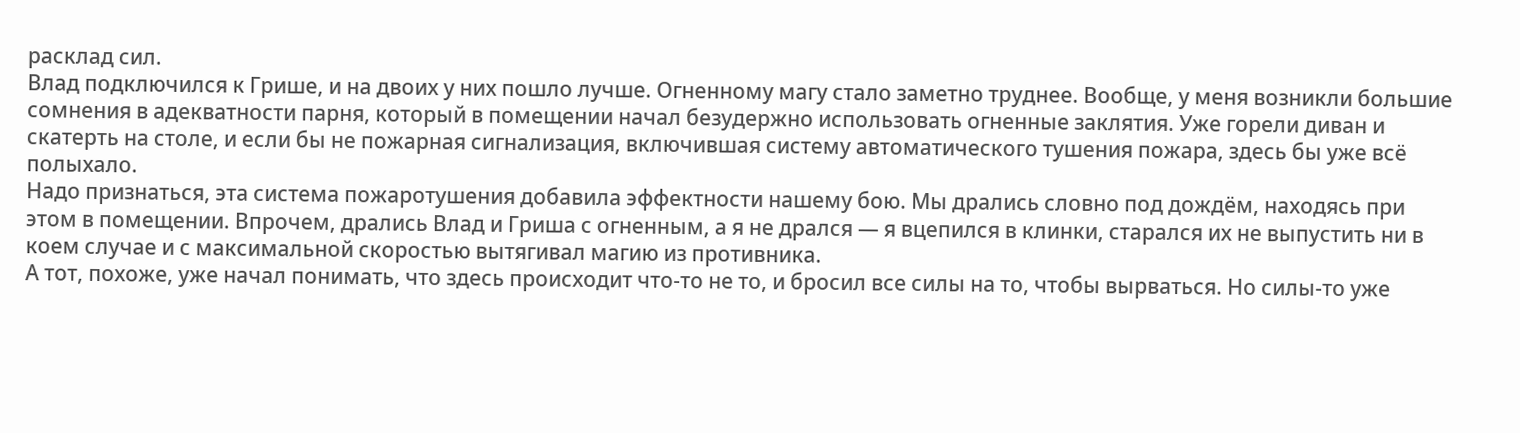расклад сил.
Влад подключился к Грише, и на двоих у них пошло лучше. Огненному магу стало заметно труднее. Вообще, у меня возникли большие сомнения в адекватности парня, который в помещении начал безудержно использовать огненные заклятия. Уже горели диван и скатерть на столе, и если бы не пожарная сигнализация, включившая систему автоматического тушения пожара, здесь бы уже всё полыхало.
Надо признаться, эта система пожаротушения добавила эффектности нашему бою. Мы дрались словно под дождём, находясь при этом в помещении. Впрочем, дрались Влад и Гриша с огненным, а я не дрался — я вцепился в клинки, старался их не выпустить ни в коем случае и с максимальной скоростью вытягивал магию из противника.
А тот, похоже, уже начал понимать, что здесь происходит что-то не то, и бросил все силы на то, чтобы вырваться. Но силы-то уже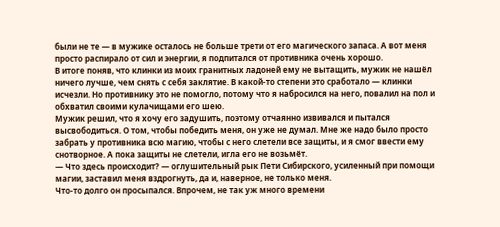были не те — в мужике осталось не больше трети от его магического запаса. А вот меня просто распирало от сил и энергии, я подпитался от противника очень хорошо.
В итоге поняв, что клинки из моих гранитных ладоней ему не вытащить, мужик не нашёл ничего лучше, чем снять с себя заклятие. В какой-то степени это сработало — клинки исчезли. Но противнику это не помогло, потому что я набросился на него, повалил на пол и обхватил своими кулачищами его шею.
Мужик решил, что я хочу его задушить, поэтому отчаянно извивался и пытался высвободиться. О том, чтобы победить меня, он уже не думал. Мне же надо было просто забрать у противника всю магию, чтобы с него слетели все защиты, и я смог ввести ему снотворное. А пока защиты не слетели, игла его не возьмёт.
— Что здесь происходит? — оглушительный рык Пети Сибирского, усиленный при помощи магии, заставил меня вздрогнуть, да и, наверное, не только меня.
Что-то долго он просыпался. Впрочем, не так уж много времени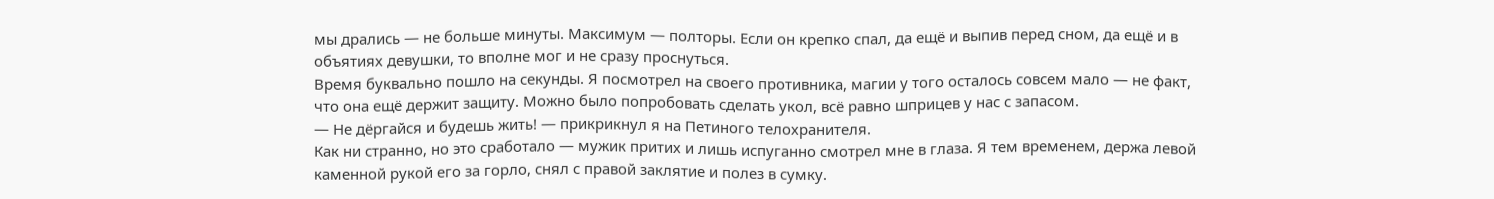мы дрались — не больше минуты. Максимум — полторы. Если он крепко спал, да ещё и выпив перед сном, да ещё и в объятиях девушки, то вполне мог и не сразу проснуться.
Время буквально пошло на секунды. Я посмотрел на своего противника, магии у того осталось совсем мало — не факт, что она ещё держит защиту. Можно было попробовать сделать укол, всё равно шприцев у нас с запасом.
— Не дёргайся и будешь жить! — прикрикнул я на Петиного телохранителя.
Как ни странно, но это сработало — мужик притих и лишь испуганно смотрел мне в глаза. Я тем временем, держа левой каменной рукой его за горло, снял с правой заклятие и полез в сумку.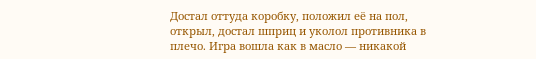Достал оттуда коробку, положил её на пол, открыл, достал шприц и уколол противника в плечо. Игра вошла как в масло — никакой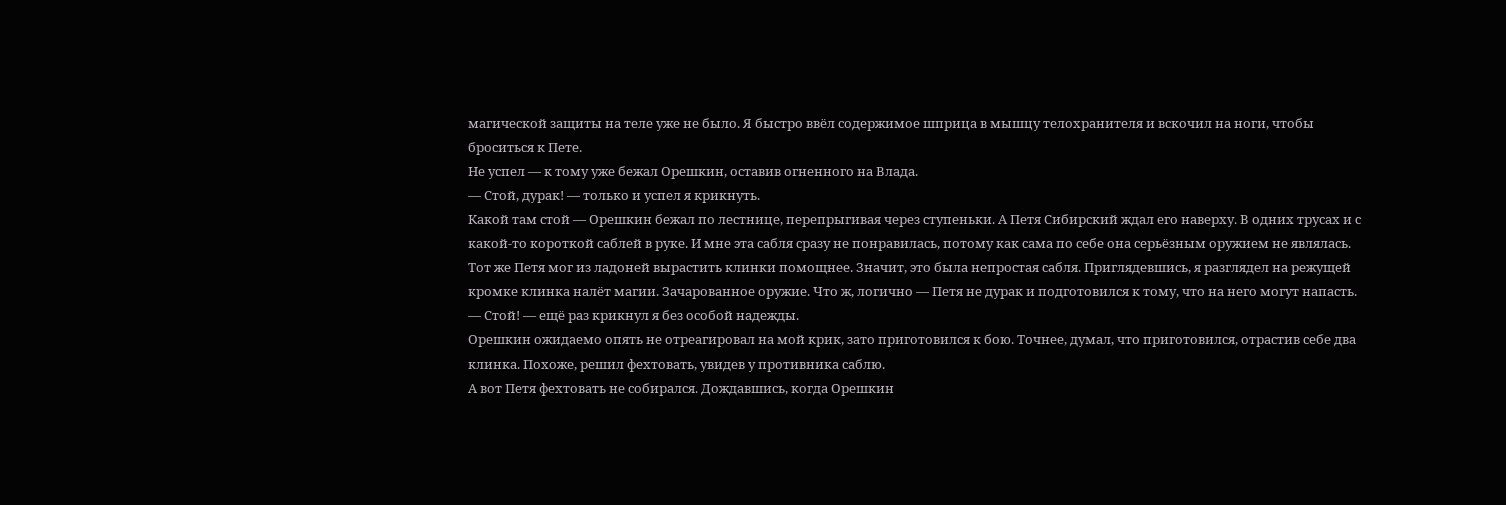магической защиты на теле уже не было. Я быстро ввёл содержимое шприца в мышцу телохранителя и вскочил на ноги, чтобы броситься к Пете.
Не успел — к тому уже бежал Орешкин, оставив огненного на Влада.
— Стой, дурак! — только и успел я крикнуть.
Какой там стой — Орешкин бежал по лестнице, перепрыгивая через ступеньки. А Петя Сибирский ждал его наверху. В одних трусах и с какой-то короткой саблей в руке. И мне эта сабля сразу не понравилась, потому как сама по себе она серьёзным оружием не являлась. Тот же Петя мог из ладоней вырастить клинки помощнее. Значит, это была непростая сабля. Приглядевшись, я разглядел на режущей кромке клинка налёт магии. Зачарованное оружие. Что ж, логично — Петя не дурак и подготовился к тому, что на него могут напасть.
— Стой! — ещё раз крикнул я без особой надежды.
Орешкин ожидаемо опять не отреагировал на мой крик, зато приготовился к бою. Точнее, думал, что приготовился, отрастив себе два клинка. Похоже, решил фехтовать, увидев у противника саблю.
А вот Петя фехтовать не собирался. Дождавшись, когда Орешкин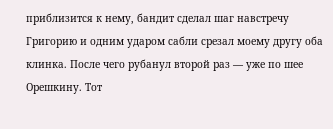приблизится к нему, бандит сделал шаг навстречу Григорию и одним ударом сабли срезал моему другу оба клинка. После чего рубанул второй раз — уже по шее Орешкину. Тот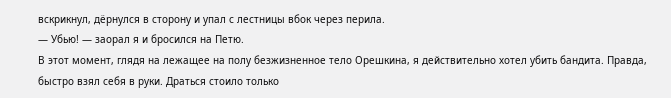вскрикнул, дёрнулся в сторону и упал с лестницы вбок через перила.
— Убью! — заорал я и бросился на Петю.
В этот момент, глядя на лежащее на полу безжизненное тело Орешкина, я действительно хотел убить бандита. Правда, быстро взял себя в руки. Драться стоило только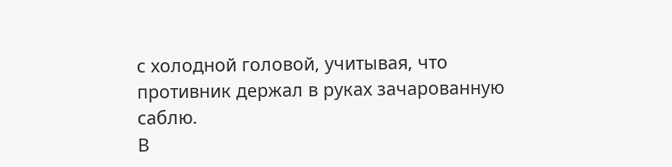с холодной головой, учитывая, что противник держал в руках зачарованную саблю.
В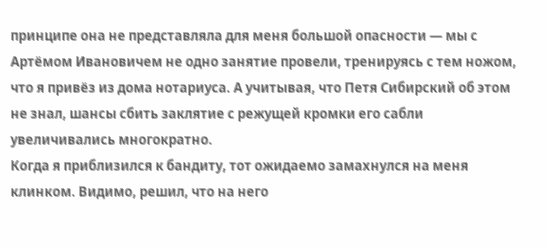принципе она не представляла для меня большой опасности — мы с Артёмом Ивановичем не одно занятие провели, тренируясь с тем ножом, что я привёз из дома нотариуса. А учитывая, что Петя Сибирский об этом не знал, шансы сбить заклятие с режущей кромки его сабли увеличивались многократно.
Когда я приблизился к бандиту, тот ожидаемо замахнулся на меня клинком. Видимо, решил, что на него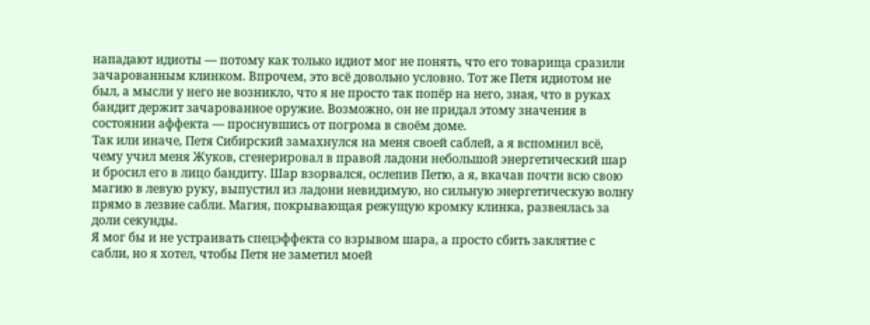нападают идиоты — потому как только идиот мог не понять, что его товарища сразили зачарованным клинком. Впрочем, это всё довольно условно. Тот же Петя идиотом не был, а мысли у него не возникло, что я не просто так попёр на него, зная, что в руках бандит держит зачарованное оружие. Возможно, он не придал этому значения в состоянии аффекта — проснувшись от погрома в своём доме.
Так или иначе, Петя Сибирский замахнулся на меня своей саблей, а я вспомнил всё, чему учил меня Жуков, сгенерировал в правой ладони небольшой энергетический шар и бросил его в лицо бандиту. Шар взорвался, ослепив Петю, а я, вкачав почти всю свою магию в левую руку, выпустил из ладони невидимую, но сильную энергетическую волну прямо в лезвие сабли. Магия, покрывающая режущую кромку клинка, развеялась за доли секунды.
Я мог бы и не устраивать спецэффекта со взрывом шара, а просто сбить заклятие с сабли, но я хотел, чтобы Петя не заметил моей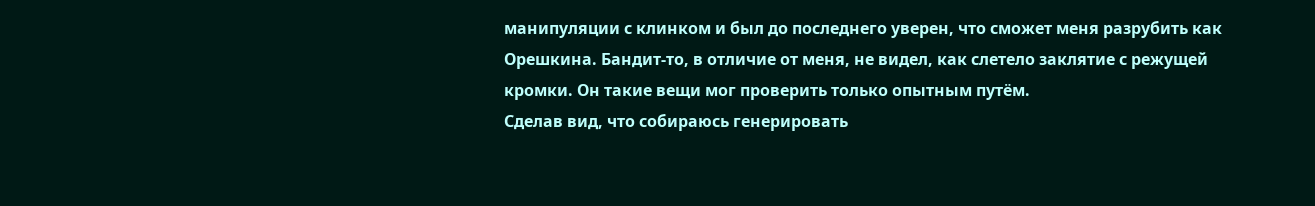манипуляции с клинком и был до последнего уверен, что сможет меня разрубить как Орешкина. Бандит-то, в отличие от меня, не видел, как слетело заклятие с режущей кромки. Он такие вещи мог проверить только опытным путём.
Сделав вид, что собираюсь генерировать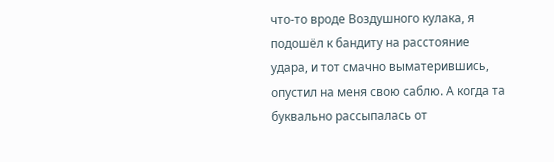что-то вроде Воздушного кулака, я подошёл к бандиту на расстояние удара, и тот смачно выматерившись, опустил на меня свою саблю. А когда та буквально рассыпалась от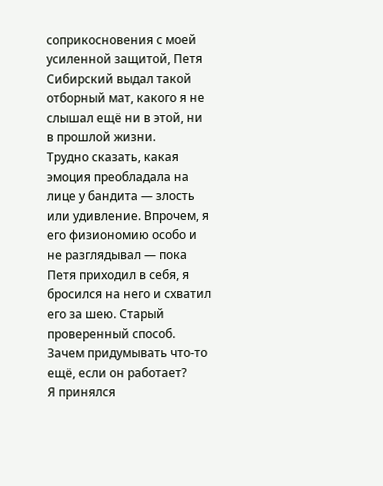соприкосновения с моей усиленной защитой, Петя Сибирский выдал такой отборный мат, какого я не слышал ещё ни в этой, ни в прошлой жизни.
Трудно сказать, какая эмоция преобладала на лице у бандита — злость или удивление. Впрочем, я его физиономию особо и не разглядывал — пока Петя приходил в себя, я бросился на него и схватил его за шею. Старый проверенный способ. Зачем придумывать что-то ещё, если он работает?
Я принялся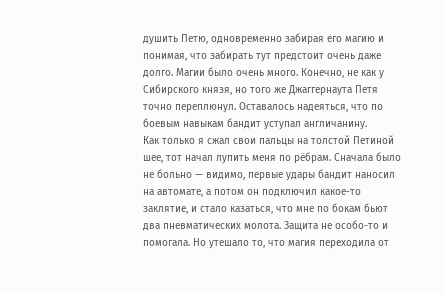душить Петю, одновременно забирая его магию и понимая, что забирать тут предстоит очень даже долго. Магии было очень много. Конечно, не как у Сибирского князя, но того же Джаггернаута Петя точно переплюнул. Оставалось надеяться, что по боевым навыкам бандит уступал англичанину.
Как только я сжал свои пальцы на толстой Петиной шее, тот начал лупить меня по рёбрам. Сначала было не больно — видимо, первые удары бандит наносил на автомате, а потом он подключил какое-то заклятие, и стало казаться, что мне по бокам бьют два пневматических молота. Защита не особо-то и помогала. Но утешало то, что магия переходила от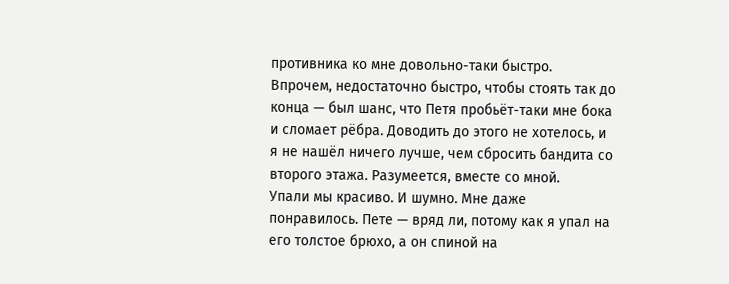противника ко мне довольно-таки быстро.
Впрочем, недостаточно быстро, чтобы стоять так до конца — был шанс, что Петя пробьёт-таки мне бока и сломает рёбра. Доводить до этого не хотелось, и я не нашёл ничего лучше, чем сбросить бандита со второго этажа. Разумеется, вместе со мной.
Упали мы красиво. И шумно. Мне даже понравилось. Пете — вряд ли, потому как я упал на его толстое брюхо, а он спиной на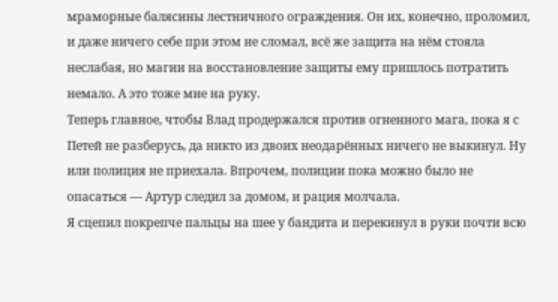мраморные балясины лестничного ограждения. Он их, конечно, проломил, и даже ничего себе при этом не сломал, всё же защита на нём стояла неслабая, но магии на восстановление защиты ему пришлось потратить немало. А это тоже мне на руку.
Теперь главное, чтобы Влад продержался против огненного мага, пока я с Петей не разберусь, да никто из двоих неодарённых ничего не выкинул. Ну или полиция не приехала. Впрочем, полиции пока можно было не опасаться — Артур следил за домом, и рация молчала.
Я сцепил покрепче пальцы на шее у бандита и перекинул в руки почти всю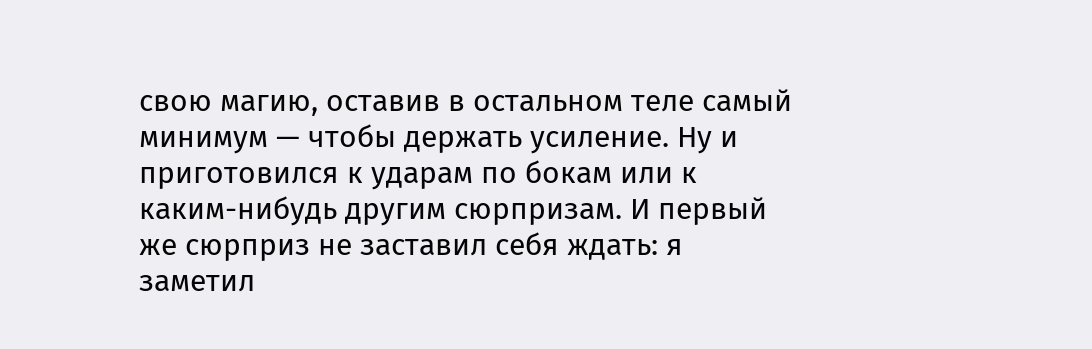свою магию, оставив в остальном теле самый минимум — чтобы держать усиление. Ну и приготовился к ударам по бокам или к каким-нибудь другим сюрпризам. И первый же сюрприз не заставил себя ждать: я заметил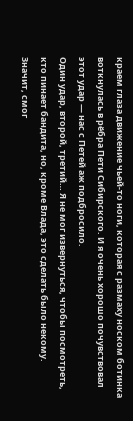краем глаза движение чьей-то ноги, которая с размаху носком ботинка воткнулась в рёбра Пети Сибирского. И я очень хорошо почувствовал этот удар — нас с Петей аж подбросило.
Один удар, второй, третий… Я не мог извернуться, чтобы посмотреть, кто пинает бандита, но, кроме Влада, это сделать было некому. Значит, смог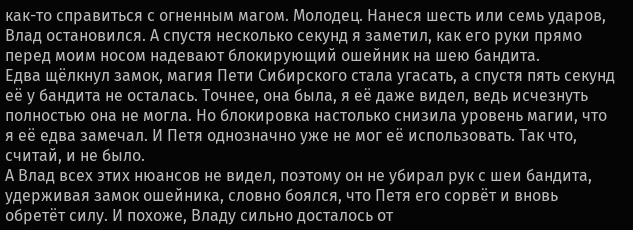как-то справиться с огненным магом. Молодец. Нанеся шесть или семь ударов, Влад остановился. А спустя несколько секунд я заметил, как его руки прямо перед моим носом надевают блокирующий ошейник на шею бандита.
Едва щёлкнул замок, магия Пети Сибирского стала угасать, а спустя пять секунд её у бандита не осталась. Точнее, она была, я её даже видел, ведь исчезнуть полностью она не могла. Но блокировка настолько снизила уровень магии, что я её едва замечал. И Петя однозначно уже не мог её использовать. Так что, считай, и не было.
А Влад всех этих нюансов не видел, поэтому он не убирал рук с шеи бандита, удерживая замок ошейника, словно боялся, что Петя его сорвёт и вновь обретёт силу. И похоже, Владу сильно досталось от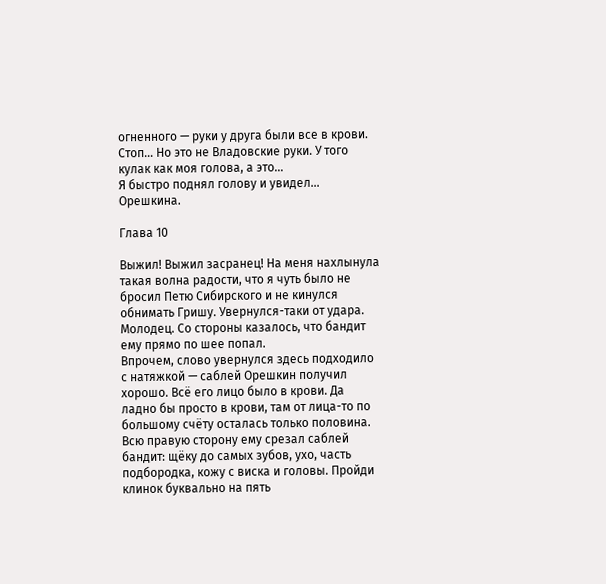огненного — руки у друга были все в крови.
Стоп… Но это не Владовские руки. У того кулак как моя голова, а это…
Я быстро поднял голову и увидел… Орешкина.

Глава 10

Выжил! Выжил засранец! На меня нахлынула такая волна радости, что я чуть было не бросил Петю Сибирского и не кинулся обнимать Гришу. Увернулся-таки от удара. Молодец. Со стороны казалось, что бандит ему прямо по шее попал.
Впрочем, слово увернулся здесь подходило с натяжкой — саблей Орешкин получил хорошо. Всё его лицо было в крови. Да ладно бы просто в крови, там от лица-то по большому счёту осталась только половина. Всю правую сторону ему срезал саблей бандит: щёку до самых зубов, ухо, часть подбородка, кожу с виска и головы. Пройди клинок буквально на пять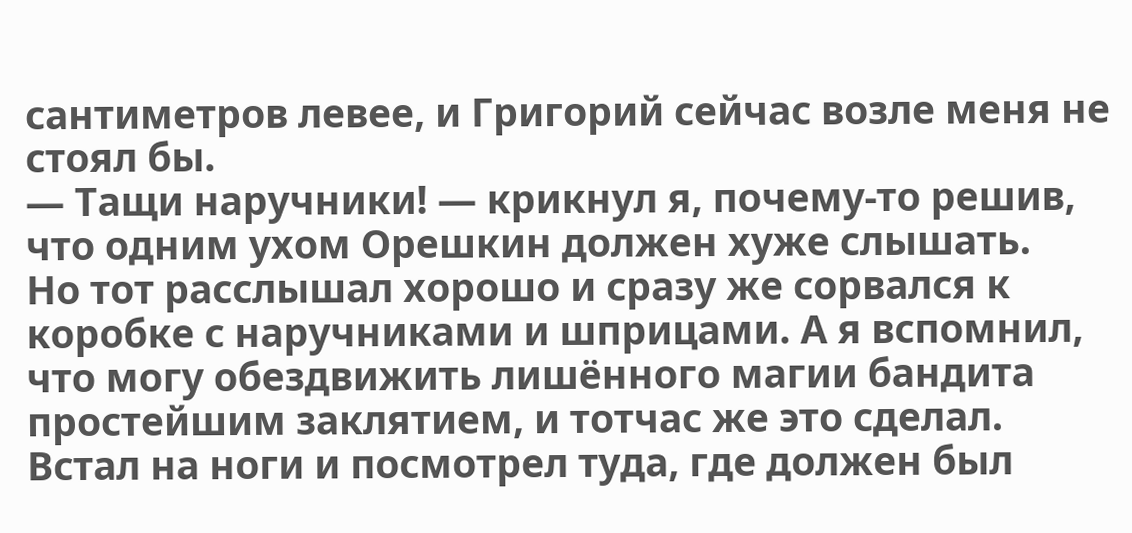сантиметров левее, и Григорий сейчас возле меня не стоял бы.
— Тащи наручники! — крикнул я, почему-то решив, что одним ухом Орешкин должен хуже слышать.
Но тот расслышал хорошо и сразу же сорвался к коробке с наручниками и шприцами. А я вспомнил, что могу обездвижить лишённого магии бандита простейшим заклятием, и тотчас же это сделал. Встал на ноги и посмотрел туда, где должен был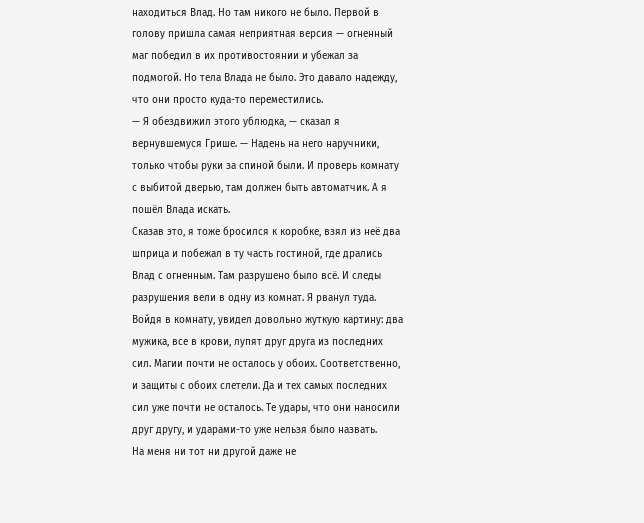находиться Влад. Но там никого не было. Первой в голову пришла самая неприятная версия — огненный маг победил в их противостоянии и убежал за подмогой. Но тела Влада не было. Это давало надежду, что они просто куда-то переместились.
— Я обездвижил этого ублюдка, — сказал я вернувшемуся Грише. — Надень на него наручники, только чтобы руки за спиной были. И проверь комнату с выбитой дверью, там должен быть автоматчик. А я пошёл Влада искать.
Сказав это, я тоже бросился к коробке, взял из неё два шприца и побежал в ту часть гостиной, где дрались Влад с огненным. Там разрушено было всё. И следы разрушения вели в одну из комнат. Я рванул туда.
Войдя в комнату, увидел довольно жуткую картину: два мужика, все в крови, лупят друг друга из последних сил. Магии почти не осталось у обоих. Соответственно, и защиты с обоих слетели. Да и тех самых последних сил уже почти не осталось. Те удары, что они наносили друг другу, и ударами-то уже нельзя было назвать.
На меня ни тот ни другой даже не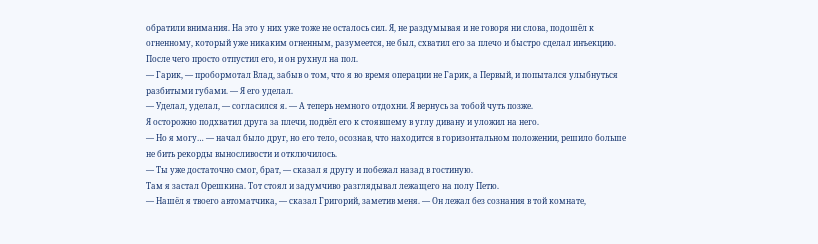обратили внимания. На это у них уже тоже не осталось сил. Я, не раздумывая и не говоря ни слова, подошёл к огненному, который уже никаким огненным, разумеется, не был, схватил его за плечо и быстро сделал инъекцию. После чего просто отпустил его, и он рухнул на пол.
— Гарик, — пробормотал Влад, забыв о том, что я во время операции не Гарик, а Первый, и попытался улыбнуться разбитыми губами. — Я его уделал.
— Уделал, уделал, — согласился я. — А теперь немного отдохни. Я вернусь за тобой чуть позже.
Я осторожно подхватил друга за плечи, подвёл его к стоявшему в углу дивану и уложил на него.
— Но я могу… — начал было друг, но его тело, осознав, что находится в горизонтальном положении, решило больше не бить рекорды выносливости и отключилось.
— Ты уже достаточно смог, брат, — сказал я другу и побежал назад в гостиную.
Там я застал Орешкина. Тот стоял и задумчиво разглядывал лежащего на полу Петю.
— Нашёл я твоего автоматчика, — сказал Григорий, заметив меня. — Он лежал без сознания в той комнате,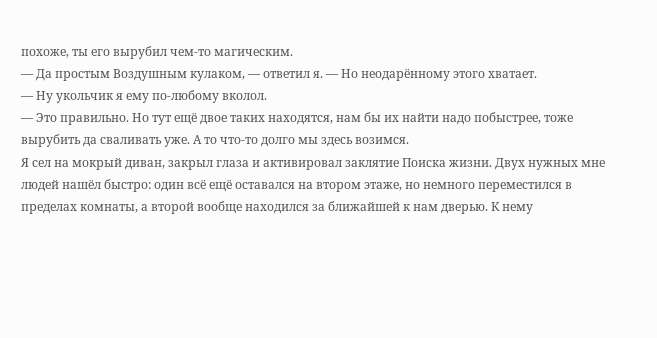похоже, ты его вырубил чем-то магическим.
— Да простым Воздушным кулаком, — ответил я. — Но неодарённому этого хватает.
— Ну укольчик я ему по-любому вколол.
— Это правильно. Но тут ещё двое таких находятся, нам бы их найти надо побыстрее, тоже вырубить да сваливать уже. А то что-то долго мы здесь возимся.
Я сел на мокрый диван, закрыл глаза и активировал заклятие Поиска жизни. Двух нужных мне людей нашёл быстро: один всё ещё оставался на втором этаже, но немного переместился в пределах комнаты, а второй вообще находился за ближайшей к нам дверью. К нему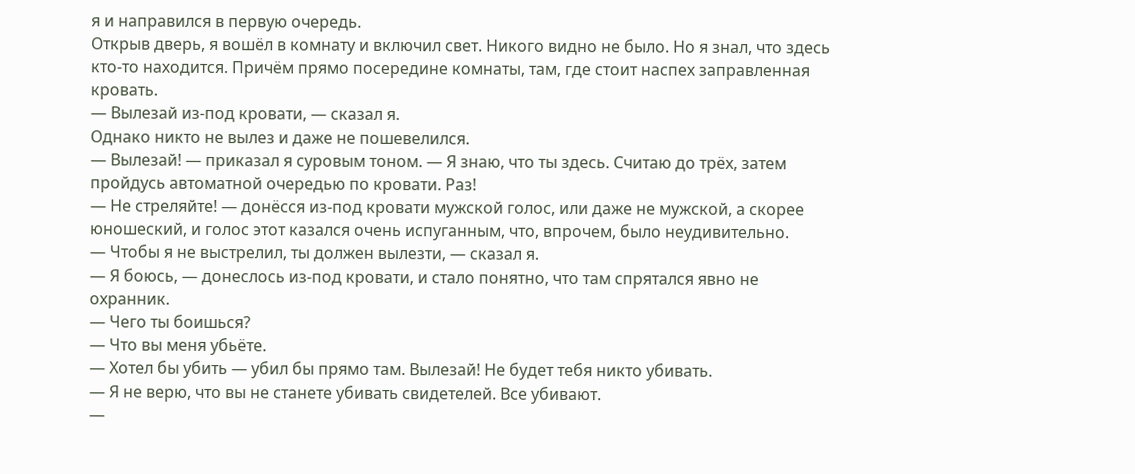я и направился в первую очередь.
Открыв дверь, я вошёл в комнату и включил свет. Никого видно не было. Но я знал, что здесь кто-то находится. Причём прямо посередине комнаты, там, где стоит наспех заправленная кровать.
— Вылезай из-под кровати, — сказал я.
Однако никто не вылез и даже не пошевелился.
— Вылезай! — приказал я суровым тоном. — Я знаю, что ты здесь. Считаю до трёх, затем пройдусь автоматной очередью по кровати. Раз!
— Не стреляйте! — донёсся из-под кровати мужской голос, или даже не мужской, а скорее юношеский, и голос этот казался очень испуганным, что, впрочем, было неудивительно.
— Чтобы я не выстрелил, ты должен вылезти, — сказал я.
— Я боюсь, — донеслось из-под кровати, и стало понятно, что там спрятался явно не охранник.
— Чего ты боишься?
— Что вы меня убьёте.
— Хотел бы убить — убил бы прямо там. Вылезай! Не будет тебя никто убивать.
— Я не верю, что вы не станете убивать свидетелей. Все убивают.
—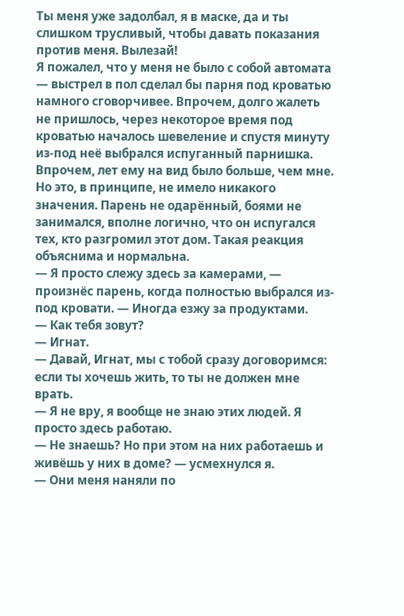Ты меня уже задолбал, я в маске, да и ты слишком трусливый, чтобы давать показания против меня. Вылезай!
Я пожалел, что у меня не было с собой автомата — выстрел в пол сделал бы парня под кроватью намного сговорчивее. Впрочем, долго жалеть не пришлось, через некоторое время под кроватью началось шевеление и спустя минуту из-под неё выбрался испуганный парнишка. Впрочем, лет ему на вид было больше, чем мне. Но это, в принципе, не имело никакого значения. Парень не одарённый, боями не занимался, вполне логично, что он испугался тех, кто разгромил этот дом. Такая реакция объяснима и нормальна.
— Я просто слежу здесь за камерами, — произнёс парень, когда полностью выбрался из-под кровати. — Иногда езжу за продуктами.
— Как тебя зовут?
— Игнат.
— Давай, Игнат, мы с тобой сразу договоримся: если ты хочешь жить, то ты не должен мне врать.
— Я не вру, я вообще не знаю этих людей. Я просто здесь работаю.
— Не знаешь? Но при этом на них работаешь и живёшь у них в доме? — усмехнулся я.
— Они меня наняли по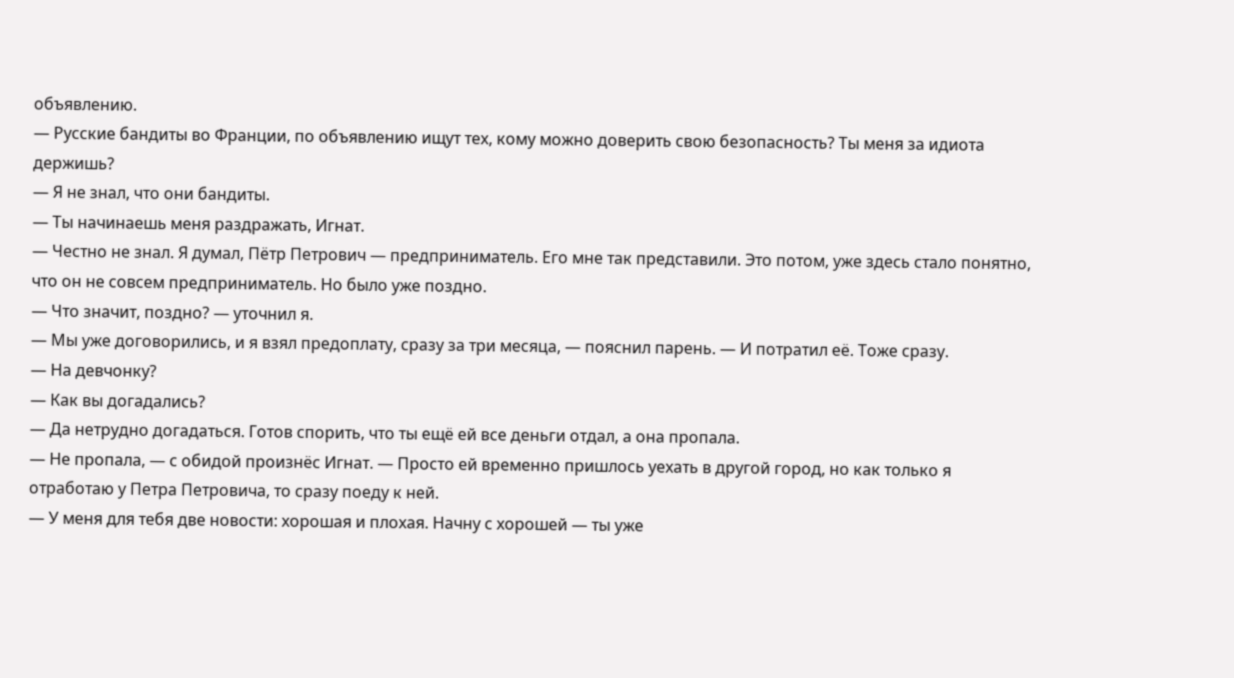объявлению.
— Русские бандиты во Франции, по объявлению ищут тех, кому можно доверить свою безопасность? Ты меня за идиота держишь?
— Я не знал, что они бандиты.
— Ты начинаешь меня раздражать, Игнат.
— Честно не знал. Я думал, Пётр Петрович — предприниматель. Его мне так представили. Это потом, уже здесь стало понятно, что он не совсем предприниматель. Но было уже поздно.
— Что значит, поздно? — уточнил я.
— Мы уже договорились, и я взял предоплату, сразу за три месяца, — пояснил парень. — И потратил её. Тоже сразу.
— На девчонку?
— Как вы догадались?
— Да нетрудно догадаться. Готов спорить, что ты ещё ей все деньги отдал, а она пропала.
— Не пропала, — с обидой произнёс Игнат. — Просто ей временно пришлось уехать в другой город, но как только я отработаю у Петра Петровича, то сразу поеду к ней.
— У меня для тебя две новости: хорошая и плохая. Начну с хорошей — ты уже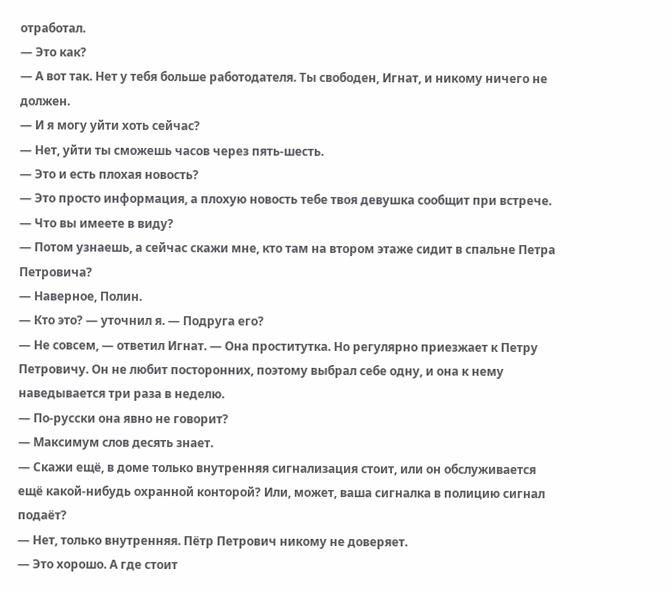отработал.
— Это как?
— А вот так. Нет у тебя больше работодателя. Ты свободен, Игнат, и никому ничего не должен.
— И я могу уйти хоть сейчас?
— Нет, уйти ты сможешь часов через пять-шесть.
— Это и есть плохая новость?
— Это просто информация, а плохую новость тебе твоя девушка сообщит при встрече.
— Что вы имеете в виду?
— Потом узнаешь, а сейчас скажи мне, кто там на втором этаже сидит в спальне Петра Петровича?
— Наверное, Полин.
— Кто это? — уточнил я. — Подруга его?
— Не совсем, — ответил Игнат. — Она проститутка. Но регулярно приезжает к Петру Петровичу. Он не любит посторонних, поэтому выбрал себе одну, и она к нему наведывается три раза в неделю.
— По-русски она явно не говорит?
— Максимум слов десять знает.
— Скажи ещё, в доме только внутренняя сигнализация стоит, или он обслуживается ещё какой-нибудь охранной конторой? Или, может, ваша сигналка в полицию сигнал подаёт?
— Нет, только внутренняя. Пётр Петрович никому не доверяет.
— Это хорошо. А где стоит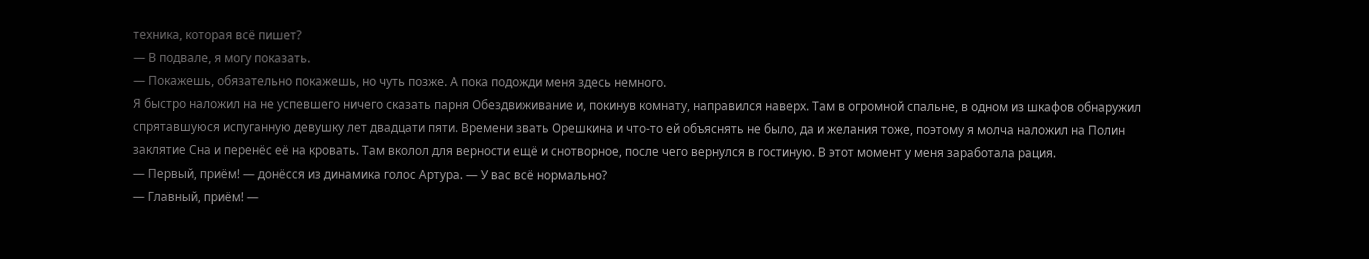техника, которая всё пишет?
— В подвале, я могу показать.
— Покажешь, обязательно покажешь, но чуть позже. А пока подожди меня здесь немного.
Я быстро наложил на не успевшего ничего сказать парня Обездвиживание и, покинув комнату, направился наверх. Там в огромной спальне, в одном из шкафов обнаружил спрятавшуюся испуганную девушку лет двадцати пяти. Времени звать Орешкина и что-то ей объяснять не было, да и желания тоже, поэтому я молча наложил на Полин заклятие Сна и перенёс её на кровать. Там вколол для верности ещё и снотворное, после чего вернулся в гостиную. В этот момент у меня заработала рация.
— Первый, приём! — донёсся из динамика голос Артура. — У вас всё нормально?
— Главный, приём! —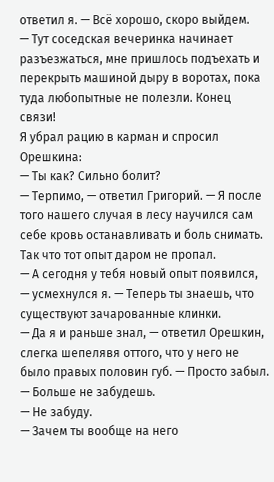ответил я. — Всё хорошо, скоро выйдем.
— Тут соседская вечеринка начинает разъезжаться, мне пришлось подъехать и перекрыть машиной дыру в воротах, пока туда любопытные не полезли. Конец связи!
Я убрал рацию в карман и спросил Орешкина:
— Ты как? Сильно болит?
— Терпимо, — ответил Григорий. — Я после того нашего случая в лесу научился сам себе кровь останавливать и боль снимать. Так что тот опыт даром не пропал.
— А сегодня у тебя новый опыт появился, — усмехнулся я. — Теперь ты знаешь, что существуют зачарованные клинки.
— Да я и раньше знал, — ответил Орешкин, слегка шепелявя оттого, что у него не было правых половин губ. — Просто забыл.
— Больше не забудешь.
— Не забуду.
— Зачем ты вообще на него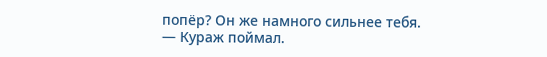попёр? Он же намного сильнее тебя.
— Кураж поймал.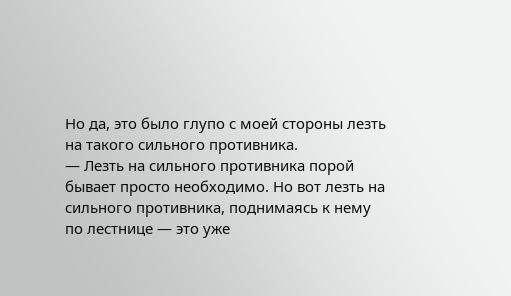Но да, это было глупо с моей стороны лезть на такого сильного противника.
— Лезть на сильного противника порой бывает просто необходимо. Но вот лезть на сильного противника, поднимаясь к нему по лестнице — это уже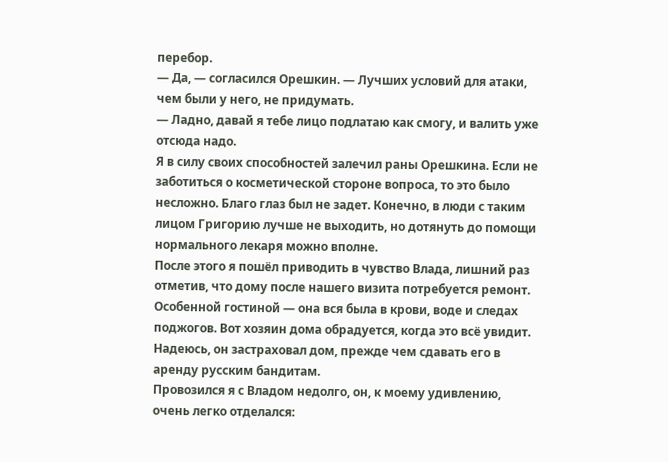перебор.
— Да, — согласился Орешкин. — Лучших условий для атаки, чем были у него, не придумать.
— Ладно, давай я тебе лицо подлатаю как смогу, и валить уже отсюда надо.
Я в силу своих способностей залечил раны Орешкина. Если не заботиться о косметической стороне вопроса, то это было несложно. Благо глаз был не задет. Конечно, в люди с таким лицом Григорию лучше не выходить, но дотянуть до помощи нормального лекаря можно вполне.
После этого я пошёл приводить в чувство Влада, лишний раз отметив, что дому после нашего визита потребуется ремонт. Особенной гостиной — она вся была в крови, воде и следах поджогов. Вот хозяин дома обрадуется, когда это всё увидит. Надеюсь, он застраховал дом, прежде чем сдавать его в аренду русским бандитам.
Провозился я с Владом недолго, он, к моему удивлению, очень легко отделался: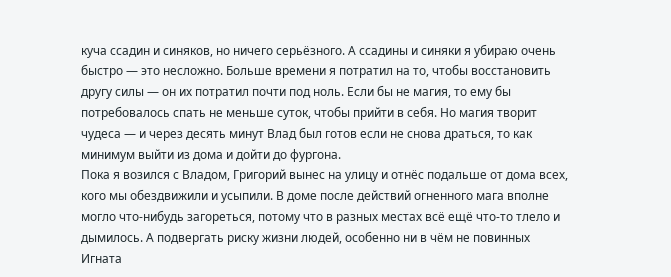куча ссадин и синяков, но ничего серьёзного. А ссадины и синяки я убираю очень быстро — это несложно. Больше времени я потратил на то, чтобы восстановить другу силы — он их потратил почти под ноль. Если бы не магия, то ему бы потребовалось спать не меньше суток, чтобы прийти в себя. Но магия творит чудеса — и через десять минут Влад был готов если не снова драться, то как минимум выйти из дома и дойти до фургона.
Пока я возился с Владом, Григорий вынес на улицу и отнёс подальше от дома всех, кого мы обездвижили и усыпили. В доме после действий огненного мага вполне могло что-нибудь загореться, потому что в разных местах всё ещё что-то тлело и дымилось. А подвергать риску жизни людей, особенно ни в чём не повинных Игната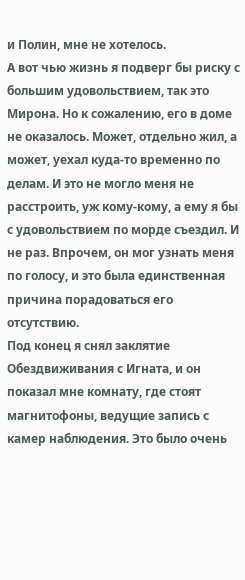и Полин, мне не хотелось.
А вот чью жизнь я подверг бы риску с большим удовольствием, так это Мирона. Но к сожалению, его в доме не оказалось. Может, отдельно жил, а может, уехал куда-то временно по делам. И это не могло меня не расстроить, уж кому-кому, а ему я бы с удовольствием по морде съездил. И не раз. Впрочем, он мог узнать меня по голосу, и это была единственная причина порадоваться его отсутствию.
Под конец я снял заклятие Обездвиживания с Игната, и он показал мне комнату, где стоят магнитофоны, ведущие запись с камер наблюдения. Это было очень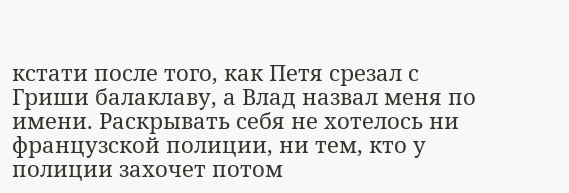кстати после того, как Петя срезал с Гриши балаклаву, а Влад назвал меня по имени. Раскрывать себя не хотелось ни французской полиции, ни тем, кто у полиции захочет потом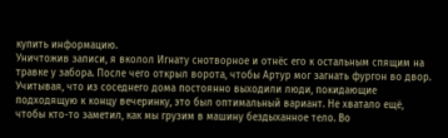купить информацию.
Уничтожив записи, я вколол Игнату снотворное и отнёс его к остальным спящим на травке у забора. После чего открыл ворота, чтобы Артур мог загнать фургон во двор. Учитывая, что из соседнего дома постоянно выходили люди, покидающие подходящую к концу вечеринку, это был оптимальный вариант. Не хватало ещё, чтобы кто-то заметил, как мы грузим в машину бездыханное тело. Во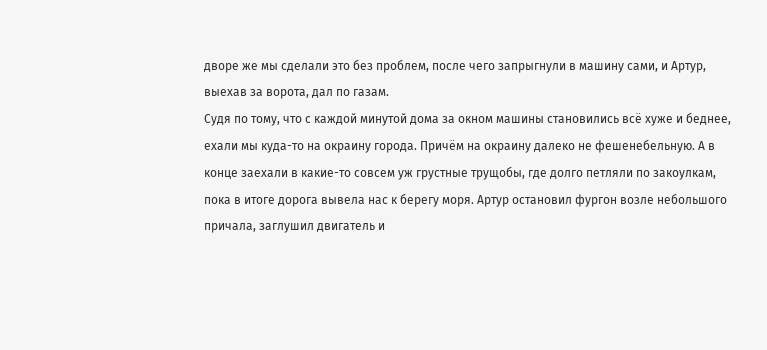дворе же мы сделали это без проблем, после чего запрыгнули в машину сами, и Артур, выехав за ворота, дал по газам.
Судя по тому, что с каждой минутой дома за окном машины становились всё хуже и беднее, ехали мы куда-то на окраину города. Причём на окраину далеко не фешенебельную. А в конце заехали в какие-то совсем уж грустные трущобы, где долго петляли по закоулкам, пока в итоге дорога вывела нас к берегу моря. Артур остановил фургон возле небольшого причала, заглушил двигатель и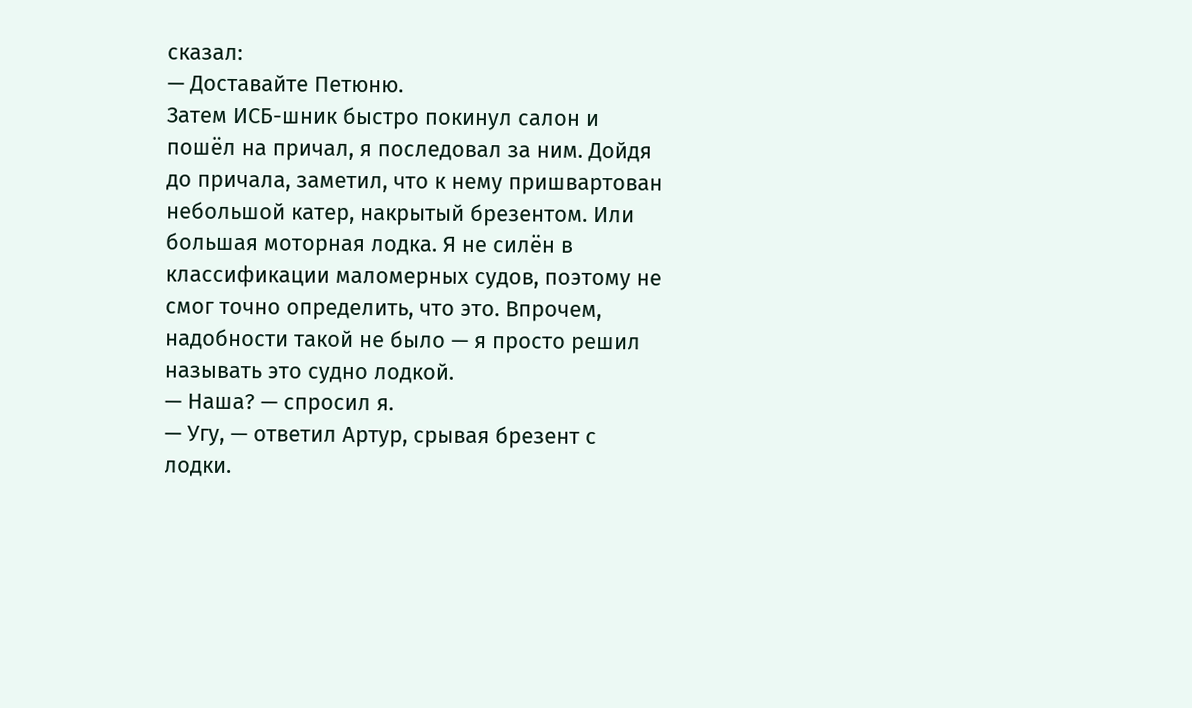сказал:
— Доставайте Петюню.
Затем ИСБ-шник быстро покинул салон и пошёл на причал, я последовал за ним. Дойдя до причала, заметил, что к нему пришвартован небольшой катер, накрытый брезентом. Или большая моторная лодка. Я не силён в классификации маломерных судов, поэтому не смог точно определить, что это. Впрочем, надобности такой не было — я просто решил называть это судно лодкой.
— Наша? — спросил я.
— Угу, — ответил Артур, срывая брезент с лодки.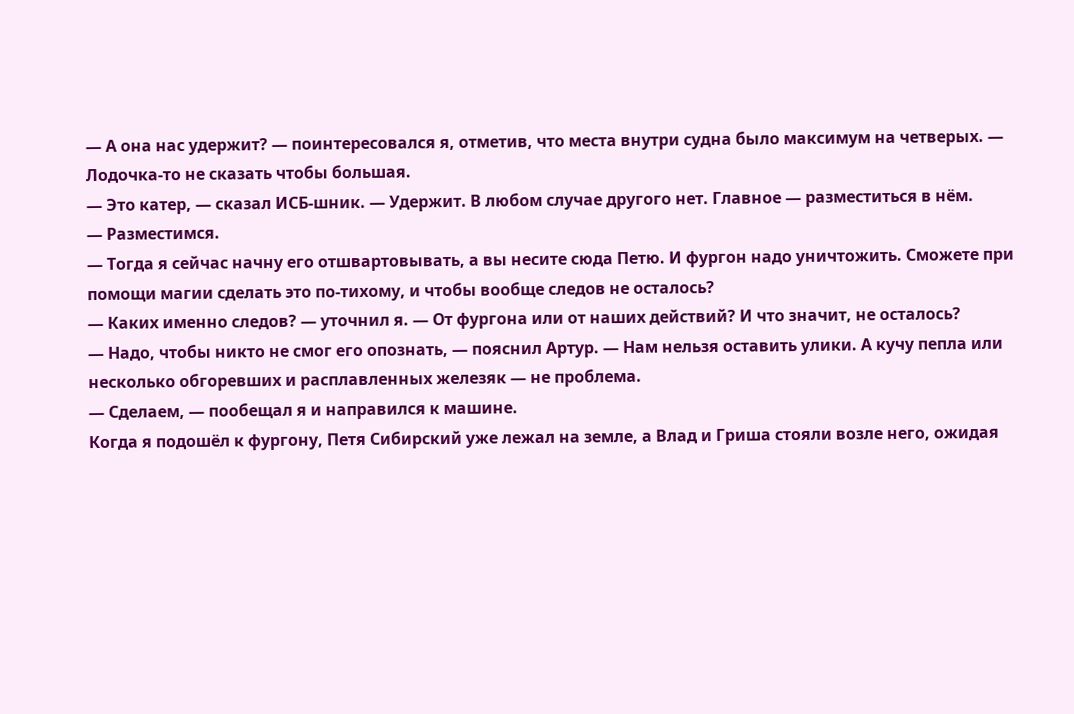— А она нас удержит? — поинтересовался я, отметив, что места внутри судна было максимум на четверых. — Лодочка-то не сказать чтобы большая.
— Это катер, — сказал ИСБ-шник. — Удержит. В любом случае другого нет. Главное — разместиться в нём.
— Разместимся.
— Тогда я сейчас начну его отшвартовывать, а вы несите сюда Петю. И фургон надо уничтожить. Сможете при помощи магии сделать это по-тихому, и чтобы вообще следов не осталось?
— Каких именно следов? — уточнил я. — От фургона или от наших действий? И что значит, не осталось?
— Надо, чтобы никто не смог его опознать, — пояснил Артур. — Нам нельзя оставить улики. А кучу пепла или несколько обгоревших и расплавленных железяк — не проблема.
— Сделаем, — пообещал я и направился к машине.
Когда я подошёл к фургону, Петя Сибирский уже лежал на земле, а Влад и Гриша стояли возле него, ожидая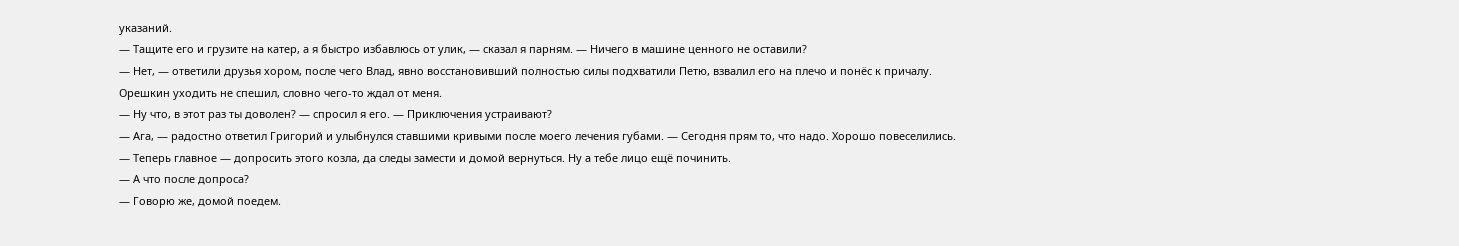указаний.
— Тащите его и грузите на катер, а я быстро избавлюсь от улик, — сказал я парням. — Ничего в машине ценного не оставили?
— Нет, — ответили друзья хором, после чего Влад, явно восстановивший полностью силы подхватили Петю, взвалил его на плечо и понёс к причалу.
Орешкин уходить не спешил, словно чего-то ждал от меня.
— Ну что, в этот раз ты доволен? — спросил я его. — Приключения устраивают?
— Ага, — радостно ответил Григорий и улыбнулся ставшими кривыми после моего лечения губами. — Сегодня прям то, что надо. Хорошо повеселились.
— Теперь главное — допросить этого козла, да следы замести и домой вернуться. Ну а тебе лицо ещё починить.
— А что после допроса?
— Говорю же, домой поедем.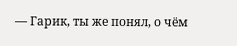— Гарик, ты же понял, о чём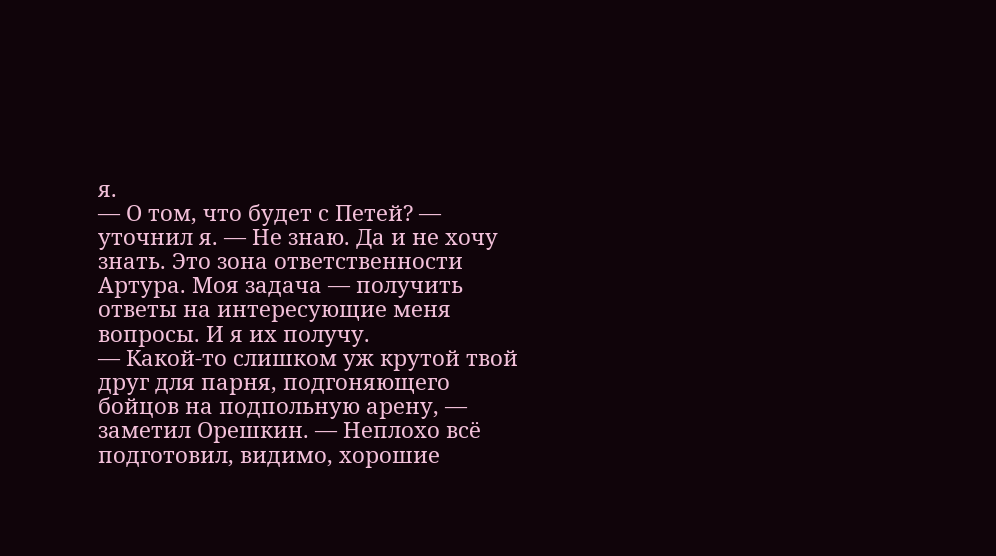я.
— О том, что будет с Петей? — уточнил я. — Не знаю. Да и не хочу знать. Это зона ответственности Артура. Моя задача — получить ответы на интересующие меня вопросы. И я их получу.
— Какой-то слишком уж крутой твой друг для парня, подгоняющего бойцов на подпольную арену, — заметил Орешкин. — Неплохо всё подготовил, видимо, хорошие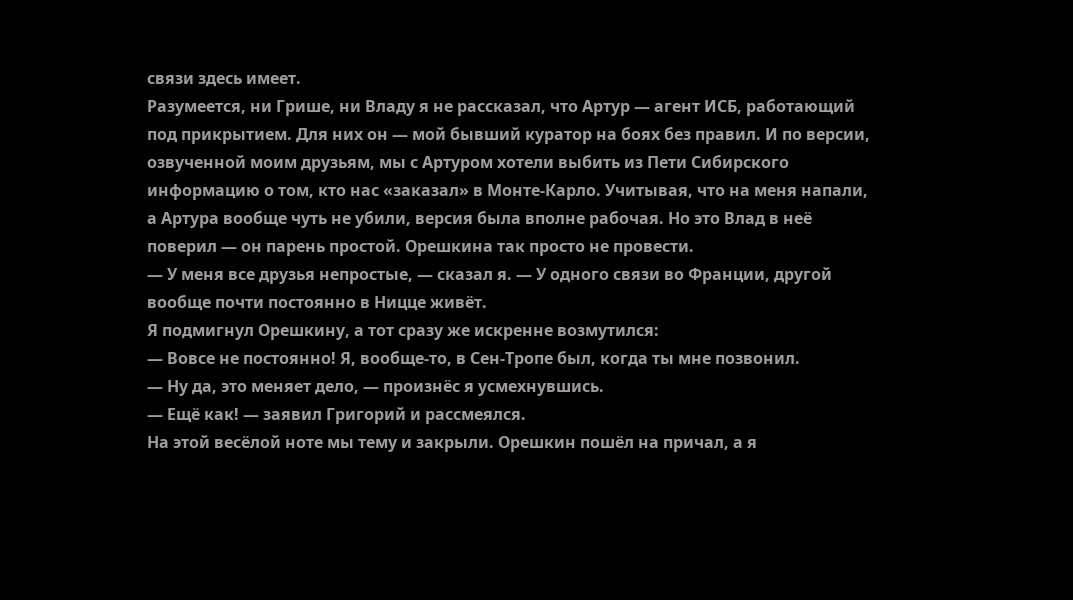связи здесь имеет.
Разумеется, ни Грише, ни Владу я не рассказал, что Артур — агент ИСБ, работающий под прикрытием. Для них он — мой бывший куратор на боях без правил. И по версии, озвученной моим друзьям, мы с Артуром хотели выбить из Пети Сибирского информацию о том, кто нас «заказал» в Монте-Карло. Учитывая, что на меня напали, а Артура вообще чуть не убили, версия была вполне рабочая. Но это Влад в неё поверил — он парень простой. Орешкина так просто не провести.
— У меня все друзья непростые, — сказал я. — У одного связи во Франции, другой вообще почти постоянно в Ницце живёт.
Я подмигнул Орешкину, а тот сразу же искренне возмутился:
— Вовсе не постоянно! Я, вообще-то, в Сен-Тропе был, когда ты мне позвонил.
— Ну да, это меняет дело, — произнёс я усмехнувшись.
— Ещё как! — заявил Григорий и рассмеялся.
На этой весёлой ноте мы тему и закрыли. Орешкин пошёл на причал, а я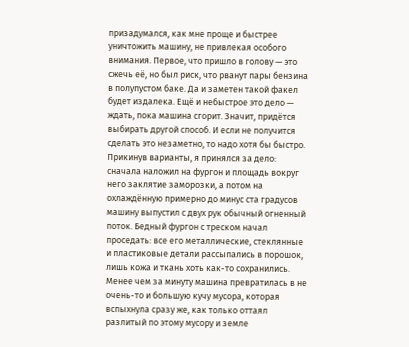призадумался, как мне проще и быстрее уничтожить машину, не привлекая особого внимания. Первое, что пришло в голову — это сжечь её, но был риск, что рванут пары бензина в полупустом баке. Да и заметен такой факел будет издалека. Ещё и небыстрое это дело — ждать, пока машина сгорит. Значит, придётся выбирать другой способ. И если не получится сделать это незаметно, то надо хотя бы быстро.
Прикинув варианты, я принялся за дело: сначала наложил на фургон и площадь вокруг него заклятие заморозки, а потом на охлаждённую примерно до минус ста градусов машину выпустил с двух рук обычный огненный поток. Бедный фургон с треском начал проседать: все его металлические, стеклянные и пластиковые детали рассыпались в порошок, лишь кожа и ткань хоть как-то сохранились.
Менее чем за минуту машина превратилась в не очень-то и большую кучу мусора, которая вспыхнула сразу же, как только оттаял разлитый по этому мусору и земле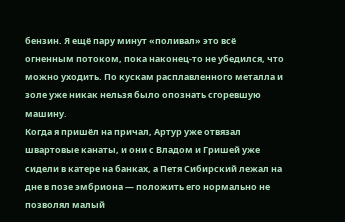бензин. Я ещё пару минут «поливал» это всё огненным потоком, пока наконец-то не убедился, что можно уходить. По кускам расплавленного металла и золе уже никак нельзя было опознать сгоревшую машину.
Когда я пришёл на причал, Артур уже отвязал швартовые канаты, и они с Владом и Гришей уже сидели в катере на банках, а Петя Сибирский лежал на дне в позе эмбриона — положить его нормально не позволял малый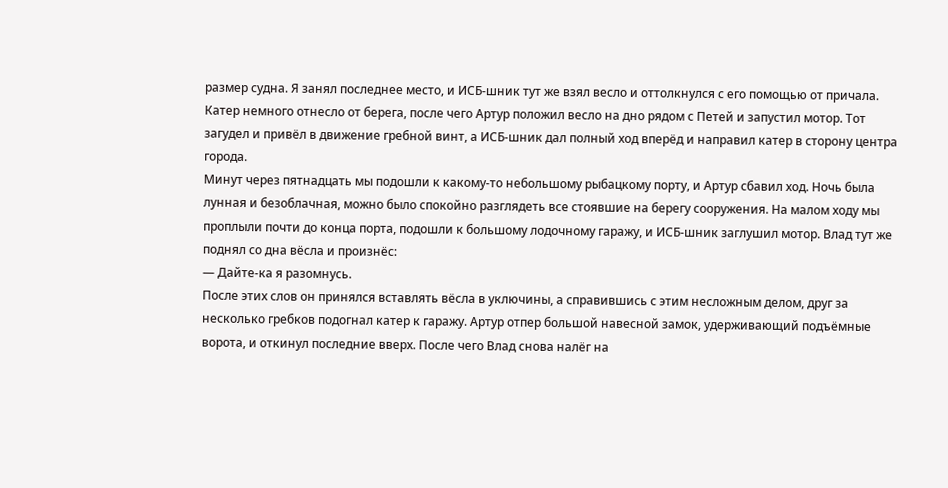размер судна. Я занял последнее место, и ИСБ-шник тут же взял весло и оттолкнулся с его помощью от причала. Катер немного отнесло от берега, после чего Артур положил весло на дно рядом с Петей и запустил мотор. Тот загудел и привёл в движение гребной винт, а ИСБ-шник дал полный ход вперёд и направил катер в сторону центра города.
Минут через пятнадцать мы подошли к какому-то небольшому рыбацкому порту, и Артур сбавил ход. Ночь была лунная и безоблачная, можно было спокойно разглядеть все стоявшие на берегу сооружения. На малом ходу мы проплыли почти до конца порта, подошли к большому лодочному гаражу, и ИСБ-шник заглушил мотор. Влад тут же поднял со дна вёсла и произнёс:
— Дайте-ка я разомнусь.
После этих слов он принялся вставлять вёсла в уключины, а справившись с этим несложным делом, друг за несколько гребков подогнал катер к гаражу. Артур отпер большой навесной замок, удерживающий подъёмные ворота, и откинул последние вверх. После чего Влад снова налёг на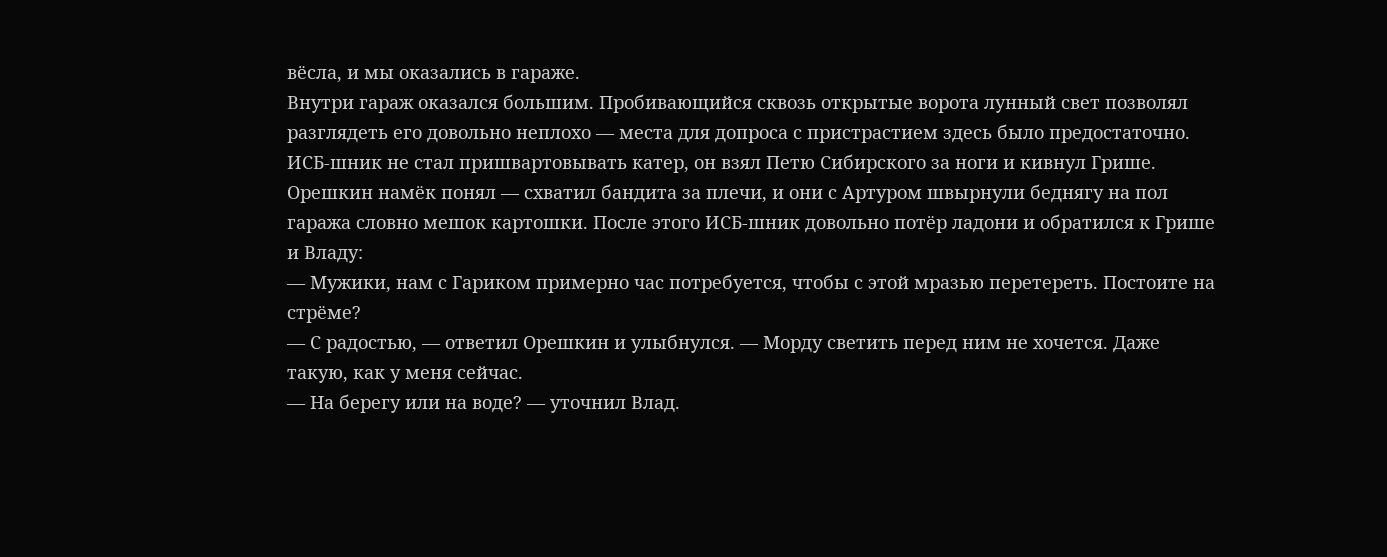вёсла, и мы оказались в гараже.
Внутри гараж оказался большим. Пробивающийся сквозь открытые ворота лунный свет позволял разглядеть его довольно неплохо — места для допроса с пристрастием здесь было предостаточно. ИСБ-шник не стал пришвартовывать катер, он взял Петю Сибирского за ноги и кивнул Грише. Орешкин намёк понял — схватил бандита за плечи, и они с Артуром швырнули беднягу на пол гаража словно мешок картошки. После этого ИСБ-шник довольно потёр ладони и обратился к Грише и Владу:
— Мужики, нам с Гариком примерно час потребуется, чтобы с этой мразью перетереть. Постоите на стрёме?
— С радостью, — ответил Орешкин и улыбнулся. — Морду светить перед ним не хочется. Даже такую, как у меня сейчас.
— На берегу или на воде? — уточнил Влад.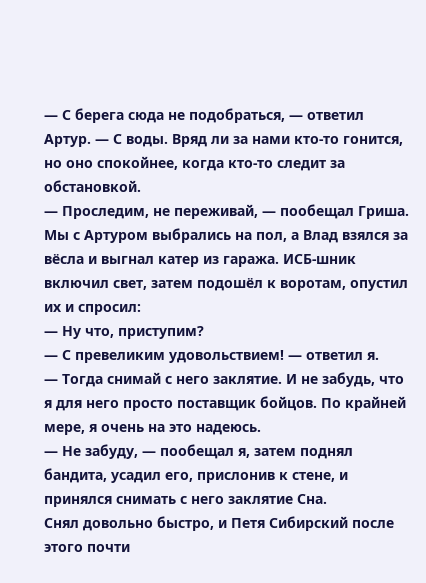— С берега сюда не подобраться, — ответил Артур. — С воды. Вряд ли за нами кто-то гонится, но оно спокойнее, когда кто-то следит за обстановкой.
— Проследим, не переживай, — пообещал Гриша.
Мы с Артуром выбрались на пол, а Влад взялся за вёсла и выгнал катер из гаража. ИСБ-шник включил свет, затем подошёл к воротам, опустил их и спросил:
— Ну что, приступим?
— С превеликим удовольствием! — ответил я.
— Тогда снимай с него заклятие. И не забудь, что я для него просто поставщик бойцов. По крайней мере, я очень на это надеюсь.
— Не забуду, — пообещал я, затем поднял бандита, усадил его, прислонив к стене, и принялся снимать с него заклятие Сна.
Снял довольно быстро, и Петя Сибирский после этого почти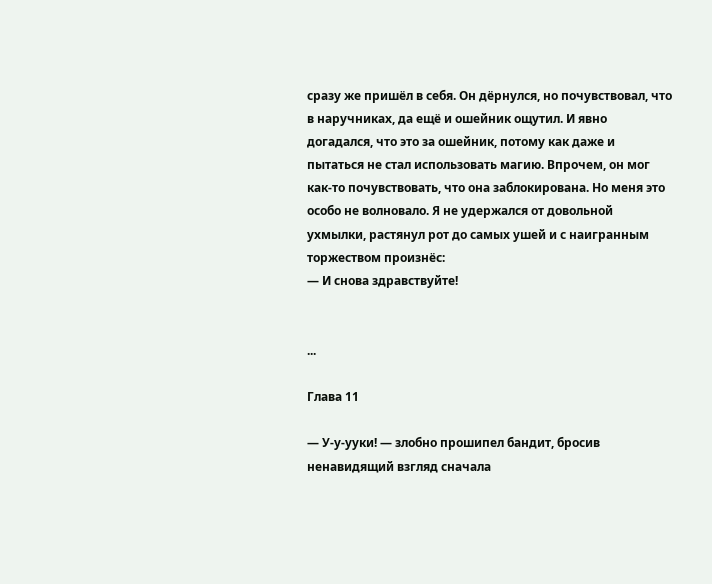сразу же пришёл в себя. Он дёрнулся, но почувствовал, что в наручниках, да ещё и ошейник ощутил. И явно догадался, что это за ошейник, потому как даже и пытаться не стал использовать магию. Впрочем, он мог как-то почувствовать, что она заблокирована. Но меня это особо не волновало. Я не удержался от довольной ухмылки, растянул рот до самых ушей и с наигранным торжеством произнёс:
— И снова здравствуйте!


...

Глава 11

— У-у-ууки! — злобно прошипел бандит, бросив ненавидящий взгляд сначала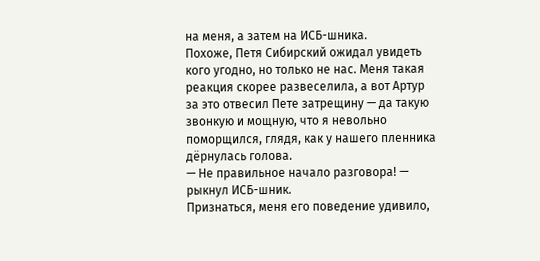на меня, а затем на ИСБ-шника.
Похоже, Петя Сибирский ожидал увидеть кого угодно, но только не нас. Меня такая реакция скорее развеселила, а вот Артур за это отвесил Пете затрещину — да такую звонкую и мощную, что я невольно поморщился, глядя, как у нашего пленника дёрнулась голова.
— Не правильное начало разговора! — рыкнул ИСБ-шник.
Признаться, меня его поведение удивило,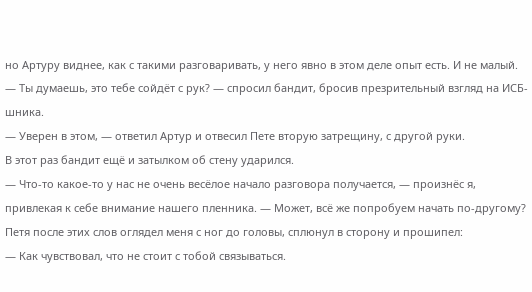но Артуру виднее, как с такими разговаривать, у него явно в этом деле опыт есть. И не малый.
— Ты думаешь, это тебе сойдёт с рук? — спросил бандит, бросив презрительный взгляд на ИСБ-шника.
— Уверен в этом, — ответил Артур и отвесил Пете вторую затрещину, с другой руки.
В этот раз бандит ещё и затылком об стену ударился.
— Что-то какое-то у нас не очень весёлое начало разговора получается, — произнёс я, привлекая к себе внимание нашего пленника. — Может, всё же попробуем начать по-другому?
Петя после этих слов оглядел меня с ног до головы, сплюнул в сторону и прошипел:
— Как чувствовал, что не стоит с тобой связываться.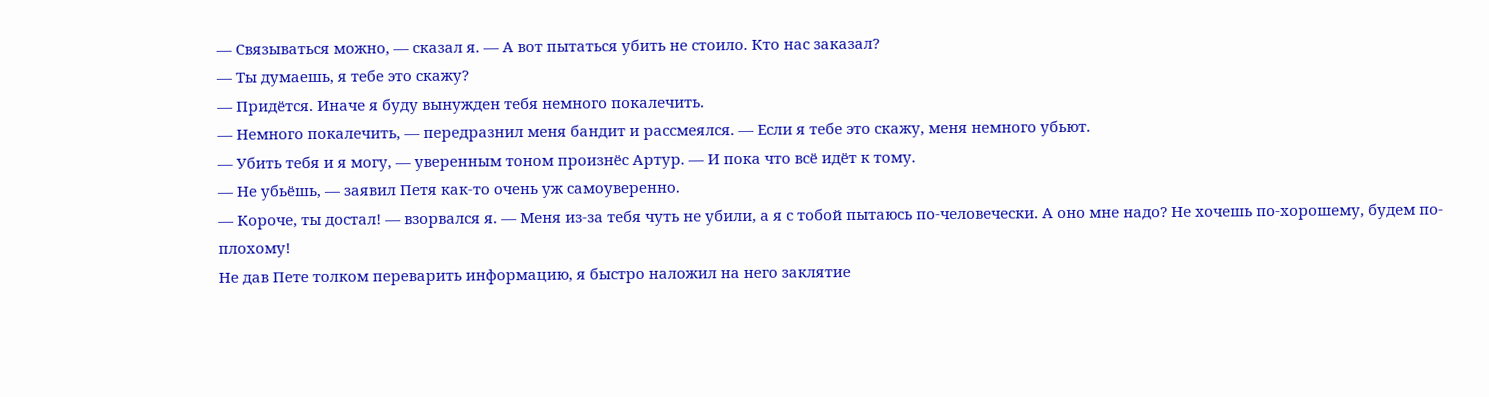— Связываться можно, — сказал я. — А вот пытаться убить не стоило. Кто нас заказал?
— Ты думаешь, я тебе это скажу?
— Придётся. Иначе я буду вынужден тебя немного покалечить.
— Немного покалечить, — передразнил меня бандит и рассмеялся. — Если я тебе это скажу, меня немного убьют.
— Убить тебя и я могу, — уверенным тоном произнёс Артур. — И пока что всё идёт к тому.
— Не убьёшь, — заявил Петя как-то очень уж самоуверенно.
— Короче, ты достал! — взорвался я. — Меня из-за тебя чуть не убили, а я с тобой пытаюсь по-человечески. А оно мне надо? Не хочешь по-хорошему, будем по-плохому!
Не дав Пете толком переварить информацию, я быстро наложил на него заклятие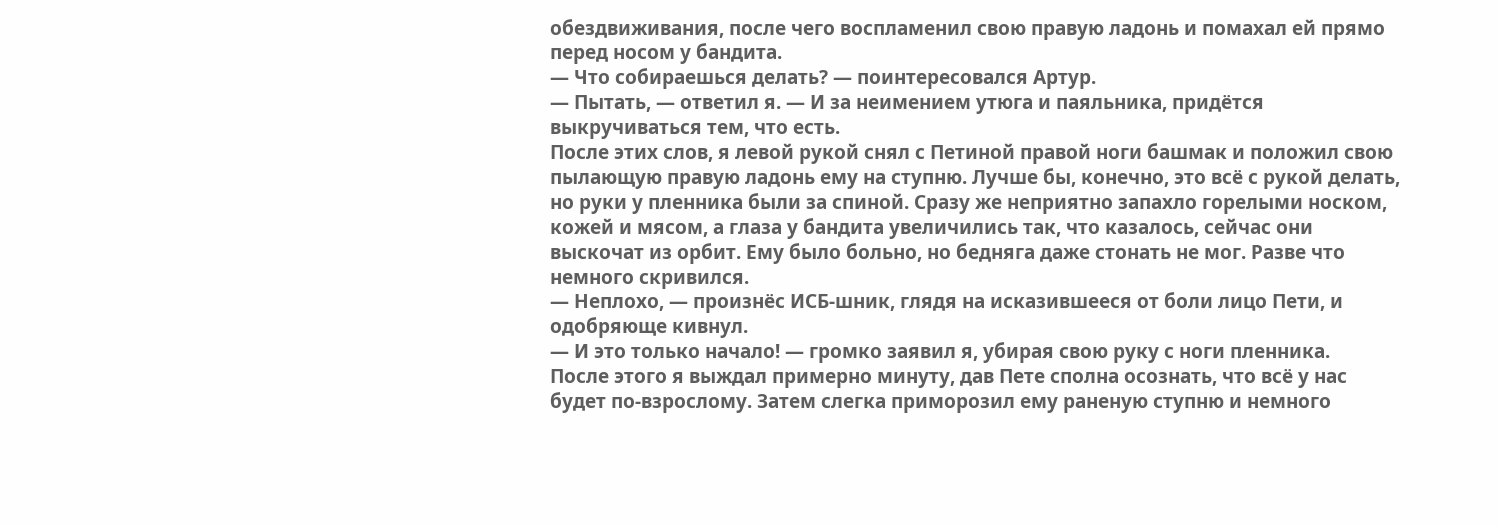обездвиживания, после чего воспламенил свою правую ладонь и помахал ей прямо перед носом у бандита.
— Что собираешься делать? — поинтересовался Артур.
— Пытать, — ответил я. — И за неимением утюга и паяльника, придётся выкручиваться тем, что есть.
После этих слов, я левой рукой снял с Петиной правой ноги башмак и положил свою пылающую правую ладонь ему на ступню. Лучше бы, конечно, это всё с рукой делать, но руки у пленника были за спиной. Сразу же неприятно запахло горелыми носком, кожей и мясом, а глаза у бандита увеличились так, что казалось, сейчас они выскочат из орбит. Ему было больно, но бедняга даже стонать не мог. Разве что немного скривился.
— Неплохо, — произнёс ИСБ-шник, глядя на исказившееся от боли лицо Пети, и одобряюще кивнул.
— И это только начало! — громко заявил я, убирая свою руку с ноги пленника.
После этого я выждал примерно минуту, дав Пете сполна осознать, что всё у нас будет по-взрослому. Затем слегка приморозил ему раненую ступню и немного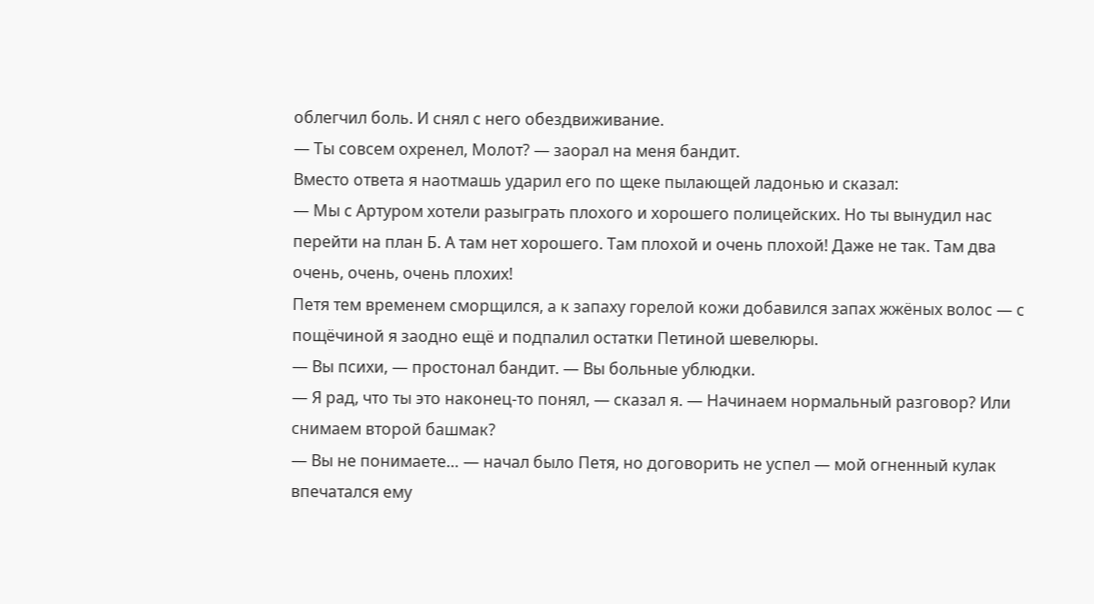облегчил боль. И снял с него обездвиживание.
— Ты совсем охренел, Молот? — заорал на меня бандит.
Вместо ответа я наотмашь ударил его по щеке пылающей ладонью и сказал:
— Мы с Артуром хотели разыграть плохого и хорошего полицейских. Но ты вынудил нас перейти на план Б. А там нет хорошего. Там плохой и очень плохой! Даже не так. Там два очень, очень, очень плохих!
Петя тем временем сморщился, а к запаху горелой кожи добавился запах жжёных волос — с пощёчиной я заодно ещё и подпалил остатки Петиной шевелюры.
— Вы психи, — простонал бандит. — Вы больные ублюдки.
— Я рад, что ты это наконец-то понял, — сказал я. — Начинаем нормальный разговор? Или снимаем второй башмак?
— Вы не понимаете… — начал было Петя, но договорить не успел — мой огненный кулак впечатался ему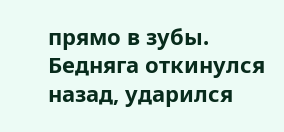прямо в зубы.
Бедняга откинулся назад, ударился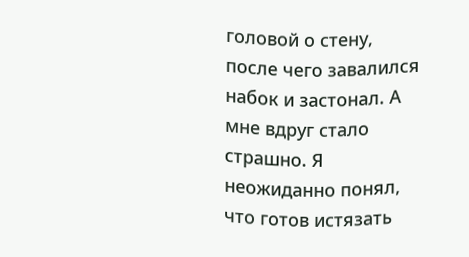головой о стену, после чего завалился набок и застонал. А мне вдруг стало страшно. Я неожиданно понял, что готов истязать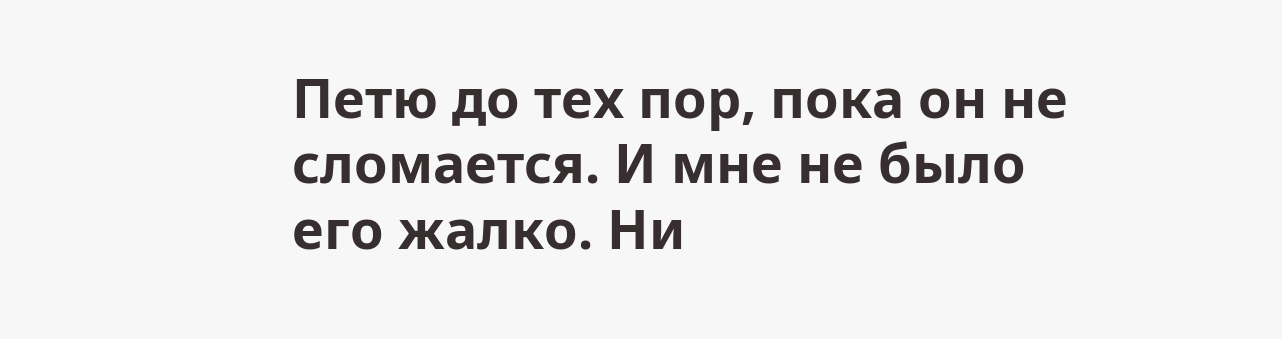Петю до тех пор, пока он не сломается. И мне не было его жалко. Ни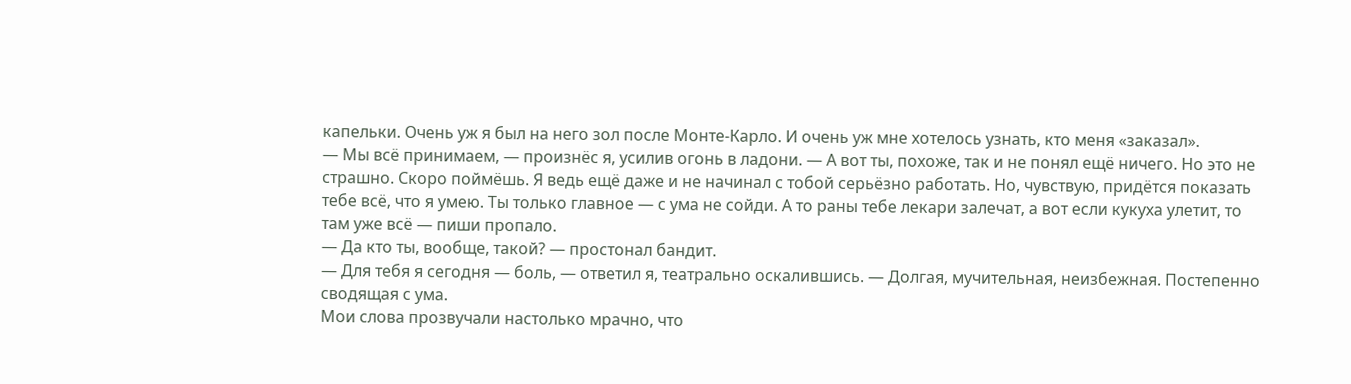капельки. Очень уж я был на него зол после Монте-Карло. И очень уж мне хотелось узнать, кто меня «заказал».
— Мы всё принимаем, — произнёс я, усилив огонь в ладони. — А вот ты, похоже, так и не понял ещё ничего. Но это не страшно. Скоро поймёшь. Я ведь ещё даже и не начинал с тобой серьёзно работать. Но, чувствую, придётся показать тебе всё, что я умею. Ты только главное — с ума не сойди. А то раны тебе лекари залечат, а вот если кукуха улетит, то там уже всё — пиши пропало.
— Да кто ты, вообще, такой? — простонал бандит.
— Для тебя я сегодня — боль, — ответил я, театрально оскалившись. — Долгая, мучительная, неизбежная. Постепенно сводящая с ума.
Мои слова прозвучали настолько мрачно, что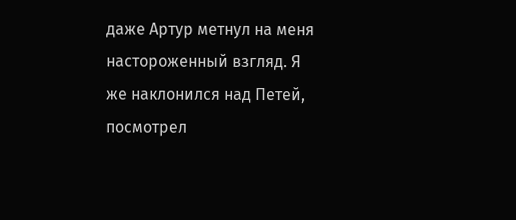даже Артур метнул на меня настороженный взгляд. Я же наклонился над Петей, посмотрел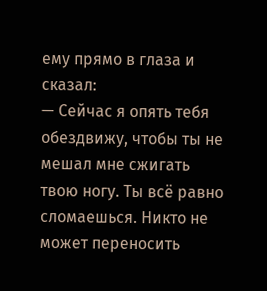ему прямо в глаза и сказал:
— Сейчас я опять тебя обездвижу, чтобы ты не мешал мне сжигать твою ногу. Ты всё равно сломаешься. Никто не может переносить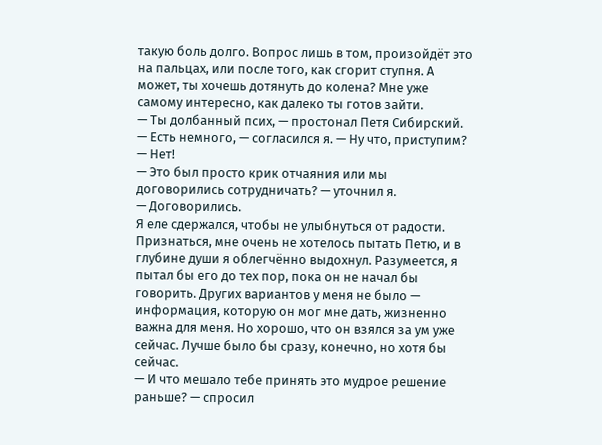такую боль долго. Вопрос лишь в том, произойдёт это на пальцах, или после того, как сгорит ступня. А может, ты хочешь дотянуть до колена? Мне уже самому интересно, как далеко ты готов зайти.
— Ты долбанный псих, — простонал Петя Сибирский.
— Есть немного, — согласился я. — Ну что, приступим?
— Нет!
— Это был просто крик отчаяния или мы договорились сотрудничать? — уточнил я.
— Договорились.
Я еле сдержался, чтобы не улыбнуться от радости. Признаться, мне очень не хотелось пытать Петю, и в глубине души я облегчённо выдохнул. Разумеется, я пытал бы его до тех пор, пока он не начал бы говорить. Других вариантов у меня не было — информация, которую он мог мне дать, жизненно важна для меня. Но хорошо, что он взялся за ум уже сейчас. Лучше было бы сразу, конечно, но хотя бы сейчас.
— И что мешало тебе принять это мудрое решение раньше? — спросил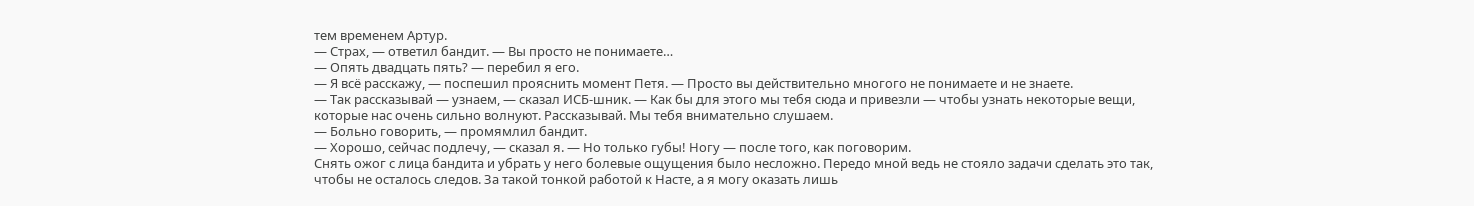тем временем Артур.
— Страх, — ответил бандит. — Вы просто не понимаете…
— Опять двадцать пять? — перебил я его.
— Я всё расскажу, — поспешил прояснить момент Петя. — Просто вы действительно многого не понимаете и не знаете.
— Так рассказывай — узнаем, — сказал ИСБ-шник. — Как бы для этого мы тебя сюда и привезли — чтобы узнать некоторые вещи, которые нас очень сильно волнуют. Рассказывай. Мы тебя внимательно слушаем.
— Больно говорить, — промямлил бандит.
— Хорошо, сейчас подлечу, — сказал я. — Но только губы! Ногу — после того, как поговорим.
Снять ожог с лица бандита и убрать у него болевые ощущения было несложно. Передо мной ведь не стояло задачи сделать это так, чтобы не осталось следов. За такой тонкой работой к Насте, а я могу оказать лишь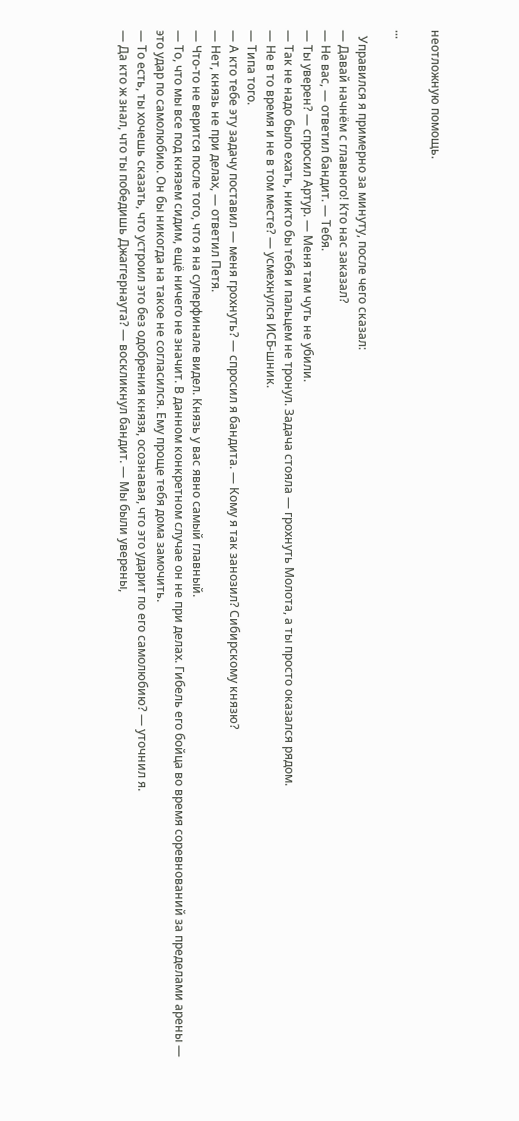неотложную помощь.

...

  Управился я примерно за минуту, после чего сказал:
— Давай начнём с главного! Кто нас заказал?
— Не вас, — ответил бандит. — Тебя.
— Ты уверен? — спросил Артур. — Меня там чуть не убили.
— Так не надо было ехать, никто бы тебя и пальцем не тронул. Задача стояла — грохнуть Молота, а ты просто оказался рядом.
— Не в то время и не в том месте? — усмехнулся ИСБ-шник.
— Типа того.
— А кто тебе эту задачу поставил — меня грохнуть? — спросил я бандита. — Кому я так занозил? Сибирскому князю?
— Нет, князь не при делах, — ответил Петя.
— Что-то не верится после того, что я на суперфинале видел. Князь у вас явно самый главный.
— То, что мы все под князем сидим, ещё ничего не значит. В данном конкретном случае он не при делах. Гибель его бойца во время соревнований за пределами арены — это удар по самолюбию. Он бы никогда на такое не согласился. Ему проще тебя дома замочить.
— То есть, ты хочешь сказать, что устроил это без одобрения князя, осознавая, что это ударит по его самолюбию? — уточнил я.
— Да кто ж знал, что ты победишь Джаггернаута? — воскликнул бандит. — Мы были уверены,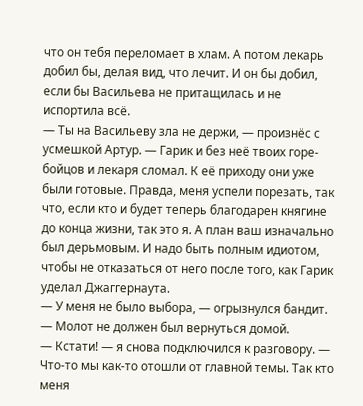что он тебя переломает в хлам. А потом лекарь добил бы, делая вид, что лечит. И он бы добил, если бы Васильева не притащилась и не испортила всё.
— Ты на Васильеву зла не держи, — произнёс с усмешкой Артур. — Гарик и без неё твоих горе-бойцов и лекаря сломал. К её приходу они уже были готовые. Правда, меня успели порезать, так что, если кто и будет теперь благодарен княгине до конца жизни, так это я. А план ваш изначально был дерьмовым. И надо быть полным идиотом, чтобы не отказаться от него после того, как Гарик уделал Джаггернаута.
— У меня не было выбора, — огрызнулся бандит. — Молот не должен был вернуться домой.
— Кстати! — я снова подключился к разговору. — Что-то мы как-то отошли от главной темы. Так кто меня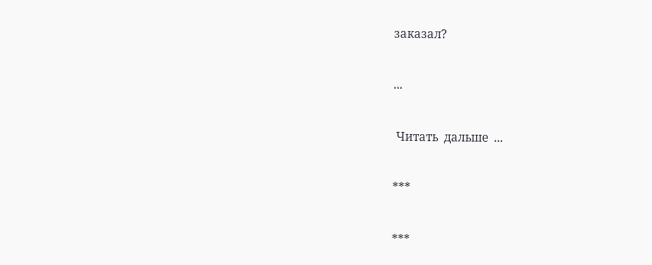заказал?

...

 Читать  дальше  ...

***

***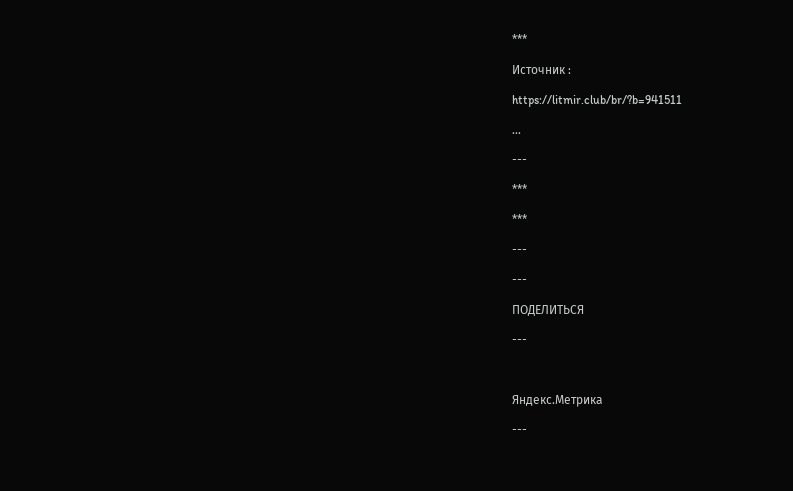***

Источник :

https://litmir.club/br/?b=941511

...

---

***

***

---

---

ПОДЕЛИТЬСЯ

---



Яндекс.Метрика

---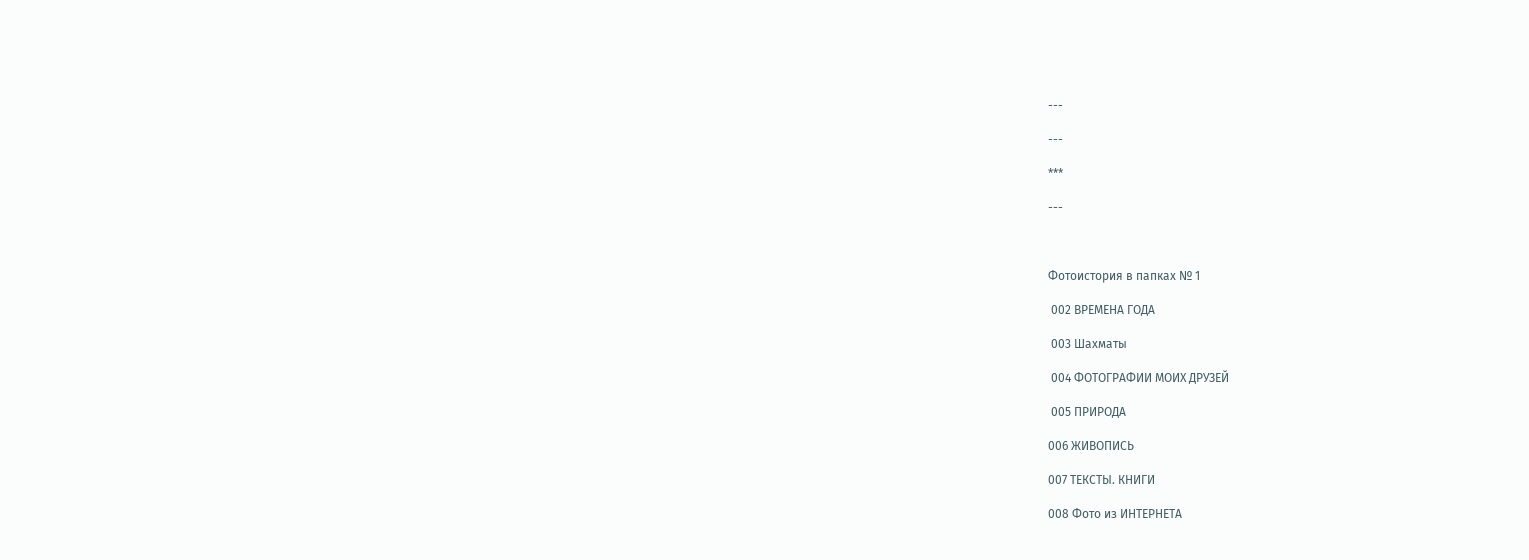---

---

***

---



Фотоистория в папках № 1

 002 ВРЕМЕНА ГОДА

 003 Шахматы

 004 ФОТОГРАФИИ МОИХ ДРУЗЕЙ

 005 ПРИРОДА

006 ЖИВОПИСЬ

007 ТЕКСТЫ. КНИГИ

008 Фото из ИНТЕРНЕТА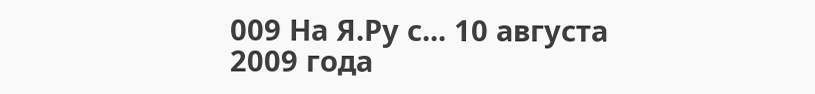009 На Я.Ру с... 10 августа 2009 года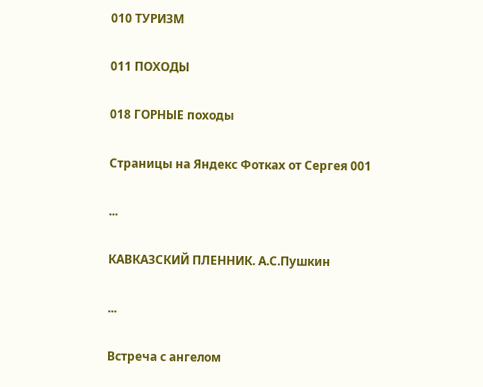010 ТУРИЗМ

011 ПОХОДЫ

018 ГОРНЫЕ походы

Страницы на Яндекс Фотках от Сергея 001

...

КАВКАЗСКИЙ ПЛЕННИК. А.С.Пушкин

...

Встреча с ангелом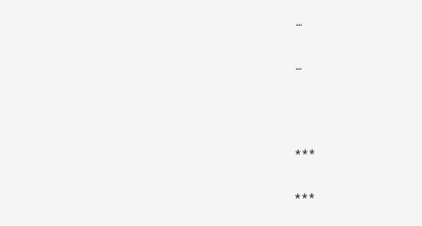...

...



***

***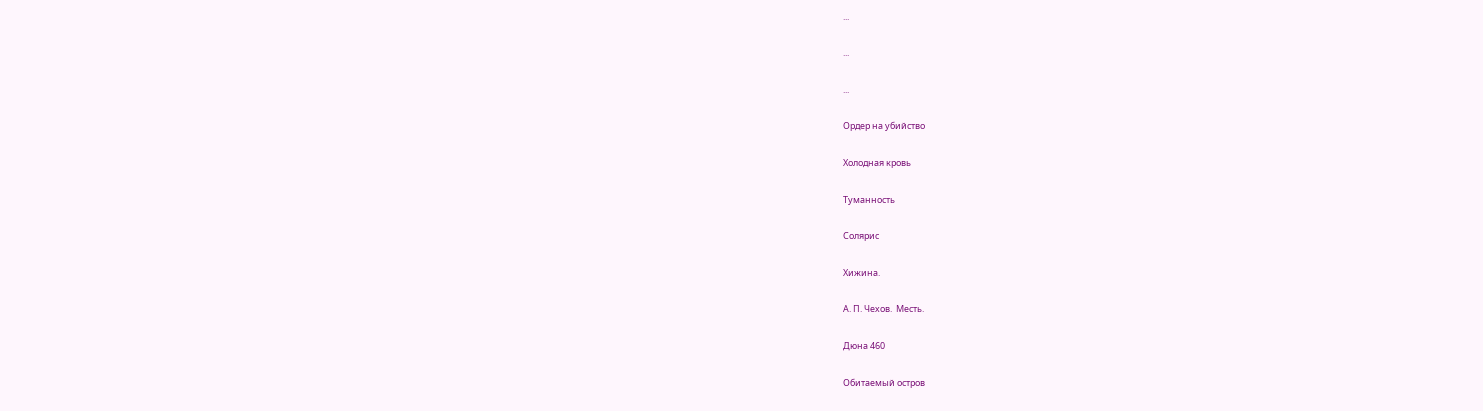...

...

...

Ордер на убийство

Холодная кровь

Туманность

Солярис

Хижина.

А. П. Чехов.  Месть.

Дюна 460

Обитаемый остров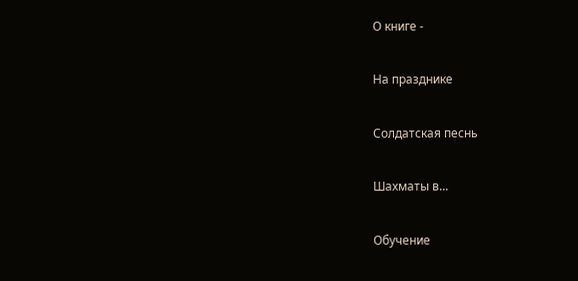О книге -

На празднике

Солдатская песнь

Шахматы в...

Обучение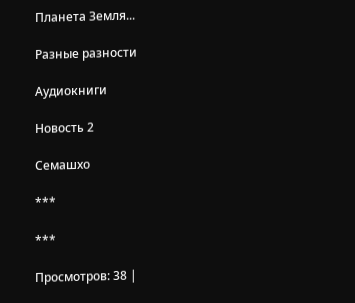Планета Земля...

Разные разности

Аудиокниги

Новость 2

Семашхо

***

***

Просмотров: 38 |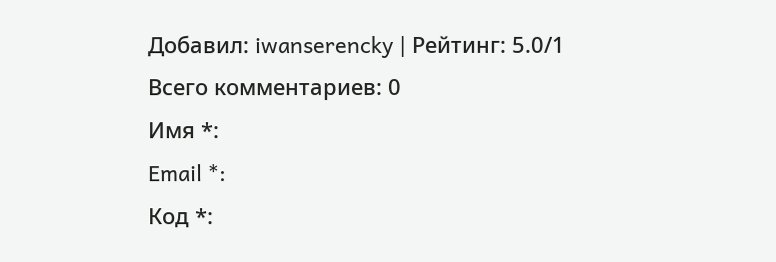Добавил: iwanserencky | Рейтинг: 5.0/1
Всего комментариев: 0
Имя *:
Email *:
Код *: